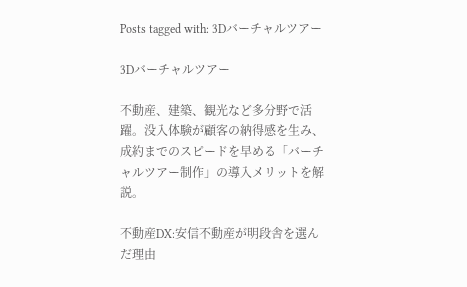Posts tagged with: 3Dバーチャルツアー

3Dバーチャルツアー

不動産、建築、観光など多分野で活躍。没入体験が顧客の納得感を生み、成約までのスピードを早める「バーチャルツアー制作」の導入メリットを解説。

不動産DX:安信不動産が明段舎を選んだ理由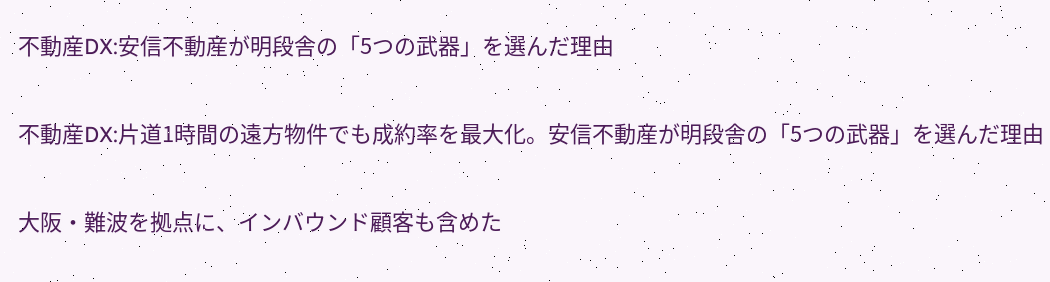不動産DX:安信不動産が明段舎の「5つの武器」を選んだ理由

不動産DX:片道1時間の遠方物件でも成約率を最大化。安信不動産が明段舎の「5つの武器」を選んだ理由

大阪・難波を拠点に、インバウンド顧客も含めた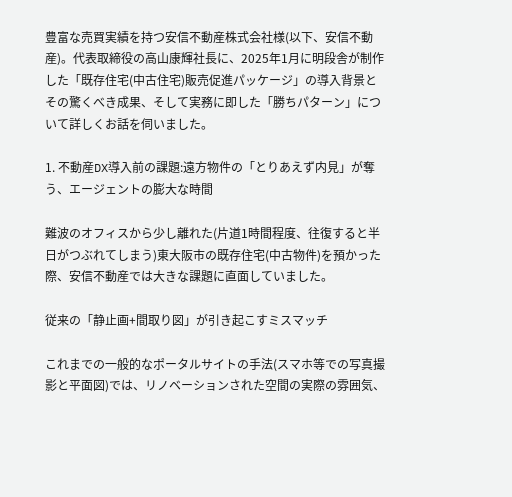豊富な売買実績を持つ安信不動産株式会社様(以下、安信不動産)。代表取締役の高山康輝社長に、2025年1月に明段舎が制作した「既存住宅(中古住宅)販売促進パッケージ」の導入背景とその驚くべき成果、そして実務に即した「勝ちパターン」について詳しくお話を伺いました。

1. 不動産DX導入前の課題:遠方物件の「とりあえず内見」が奪う、エージェントの膨大な時間

難波のオフィスから少し離れた(片道1時間程度、往復すると半日がつぶれてしまう)東大阪市の既存住宅(中古物件)を預かった際、安信不動産では大きな課題に直面していました。

従来の「静止画+間取り図」が引き起こすミスマッチ

これまでの一般的なポータルサイトの手法(スマホ等での写真撮影と平面図)では、リノベーションされた空間の実際の雰囲気、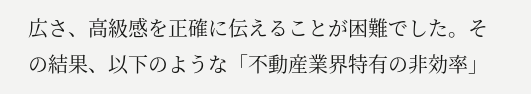広さ、高級感を正確に伝えることが困難でした。その結果、以下のような「不動産業界特有の非効率」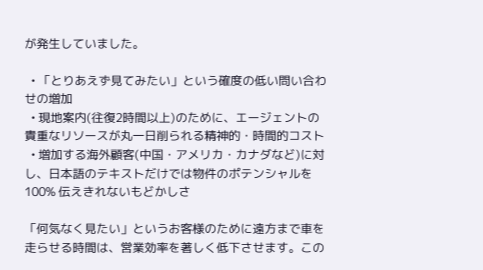が発生していました。

  • 「とりあえず見てみたい」という確度の低い問い合わせの増加
  • 現地案内(往復2時間以上)のために、エージェントの貴重なリソースが丸一日削られる精神的・時間的コスト
  • 増加する海外顧客(中国・アメリカ・カナダなど)に対し、日本語のテキストだけでは物件のポテンシャルを100% 伝えきれないもどかしさ

「何気なく見たい」というお客様のために遠方まで車を走らせる時間は、営業効率を著しく低下させます。この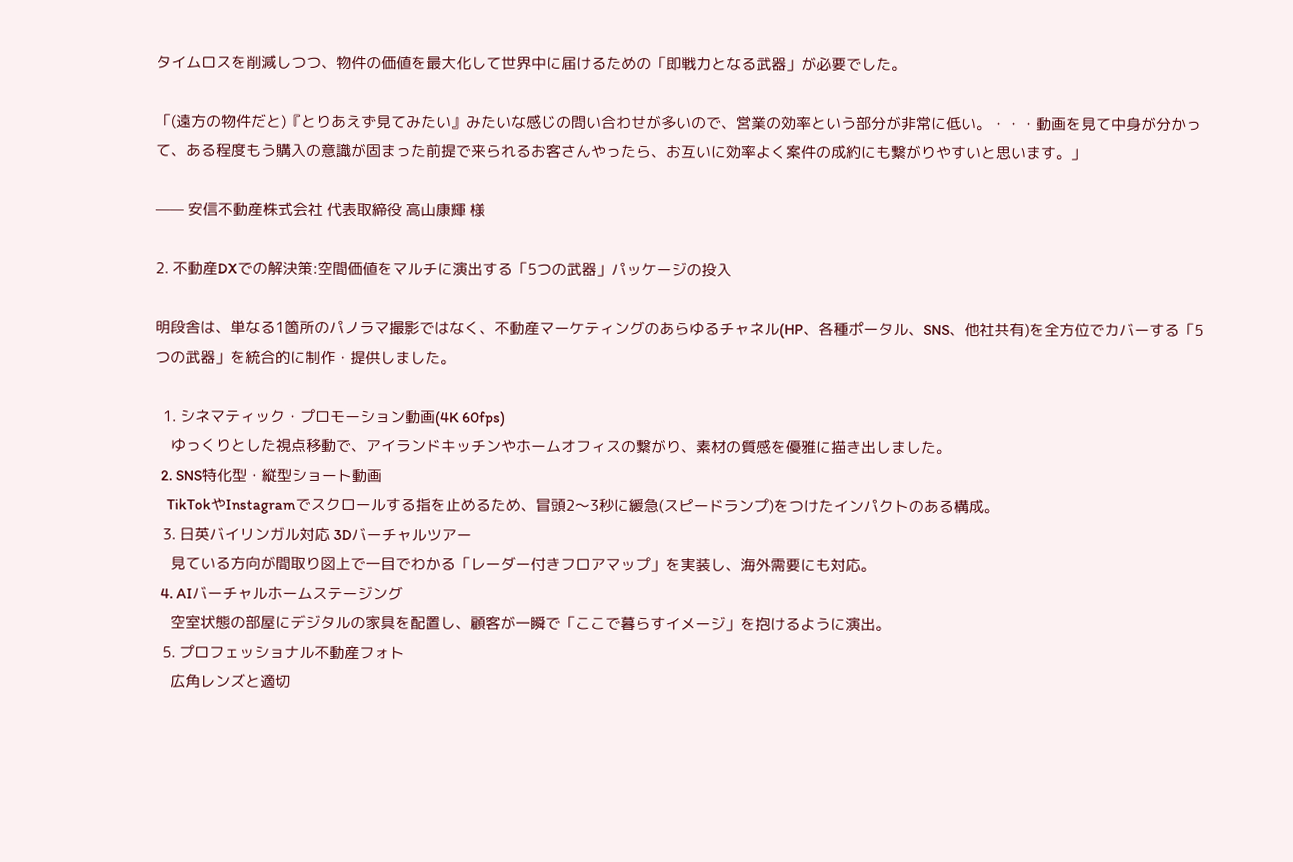タイムロスを削減しつつ、物件の価値を最大化して世界中に届けるための「即戦力となる武器」が必要でした。

「(遠方の物件だと)『とりあえず見てみたい』みたいな感じの問い合わせが多いので、営業の効率という部分が非常に低い。・・・動画を見て中身が分かって、ある程度もう購入の意識が固まった前提で来られるお客さんやったら、お互いに効率よく案件の成約にも繋がりやすいと思います。」

—— 安信不動産株式会社 代表取締役 高山康輝 様

2. 不動産DXでの解決策:空間価値をマルチに演出する「5つの武器」パッケージの投入

明段舎は、単なる1箇所のパノラマ撮影ではなく、不動産マーケティングのあらゆるチャネル(HP、各種ポータル、SNS、他社共有)を全方位でカバーする「5つの武器」を統合的に制作・提供しました。

  1. シネマティック・プロモーション動画(4K 60fps)
    ゆっくりとした視点移動で、アイランドキッチンやホームオフィスの繋がり、素材の質感を優雅に描き出しました。
  2. SNS特化型・縦型ショート動画
    TikTokやInstagramでスクロールする指を止めるため、冒頭2〜3秒に緩急(スピードランプ)をつけたインパクトのある構成。
  3. 日英バイリンガル対応 3Dバーチャルツアー
    見ている方向が間取り図上で一目でわかる「レーダー付きフロアマップ」を実装し、海外需要にも対応。
  4. AIバーチャルホームステージング
    空室状態の部屋にデジタルの家具を配置し、顧客が一瞬で「ここで暮らすイメージ」を抱けるように演出。
  5. プロフェッショナル不動産フォト
    広角レンズと適切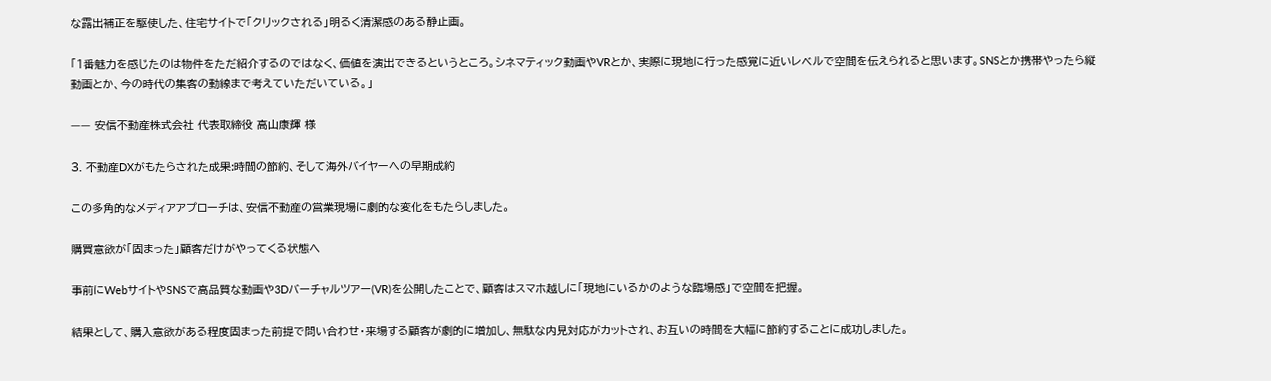な露出補正を駆使した、住宅サイトで「クリックされる」明るく清潔感のある静止画。

「1番魅力を感じたのは物件をただ紹介するのではなく、価値を演出できるというところ。シネマティック動画やVRとか、実際に現地に行った感覚に近いレベルで空間を伝えられると思います。SNSとか携帯やったら縦動画とか、今の時代の集客の動線まで考えていただいている。」

—— 安信不動産株式会社 代表取締役 高山康輝 様

3. 不動産DXがもたらされた成果:時間の節約、そして海外バイヤーへの早期成約

この多角的なメディアアプローチは、安信不動産の営業現場に劇的な変化をもたらしました。

購買意欲が「固まった」顧客だけがやってくる状態へ

事前にWebサイトやSNSで高品質な動画や3Dバーチャルツアー(VR)を公開したことで、顧客はスマホ越しに「現地にいるかのような臨場感」で空間を把握。

結果として、購入意欲がある程度固まった前提で問い合わせ・来場する顧客が劇的に増加し、無駄な内見対応がカットされ、お互いの時間を大幅に節約することに成功しました。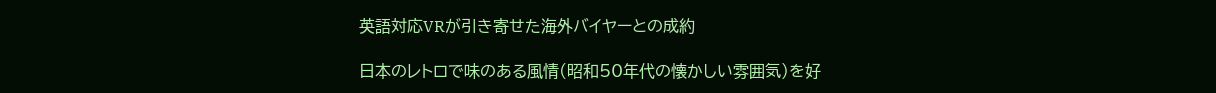英語対応VRが引き寄せた海外バイヤーとの成約

日本のレトロで味のある風情(昭和50年代の懐かしい雰囲気)を好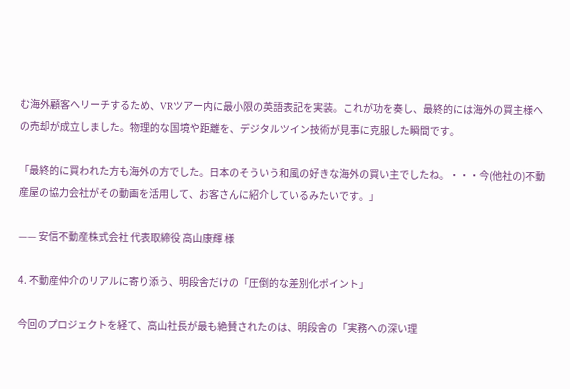む海外顧客へリーチするため、VRツアー内に最小限の英語表記を実装。これが功を奏し、最終的には海外の買主様への売却が成立しました。物理的な国境や距離を、デジタルツイン技術が見事に克服した瞬間です。

「最終的に買われた方も海外の方でした。日本のそういう和風の好きな海外の買い主でしたね。・・・今(他社の)不動産屋の協力会社がその動画を活用して、お客さんに紹介しているみたいです。」

—— 安信不動産株式会社 代表取締役 高山康輝 様

4. 不動産仲介のリアルに寄り添う、明段舎だけの「圧倒的な差別化ポイント」

今回のプロジェクトを経て、高山社長が最も絶賛されたのは、明段舎の「実務への深い理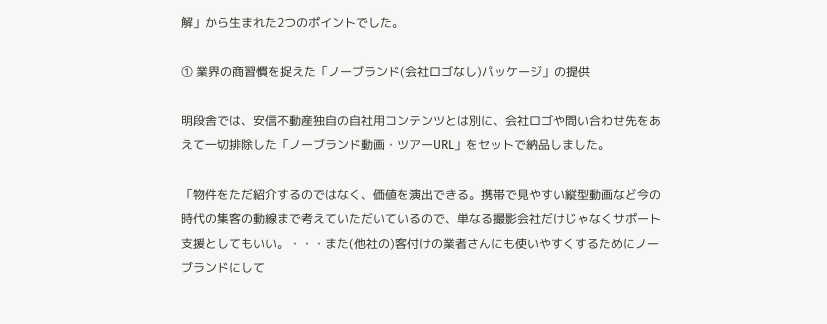解」から生まれた2つのポイントでした。

① 業界の商習慣を捉えた「ノーブランド(会社ロゴなし)パッケージ」の提供

明段舎では、安信不動産独自の自社用コンテンツとは別に、会社ロゴや問い合わせ先をあえて一切排除した「ノーブランド動画・ツアーURL」をセットで納品しました。

「物件をただ紹介するのではなく、価値を演出できる。携帯で見やすい縦型動画など今の時代の集客の動線まで考えていただいているので、単なる撮影会社だけじゃなくサポート支援としてもいい。・・・また(他社の)客付けの業者さんにも使いやすくするためにノーブランドにして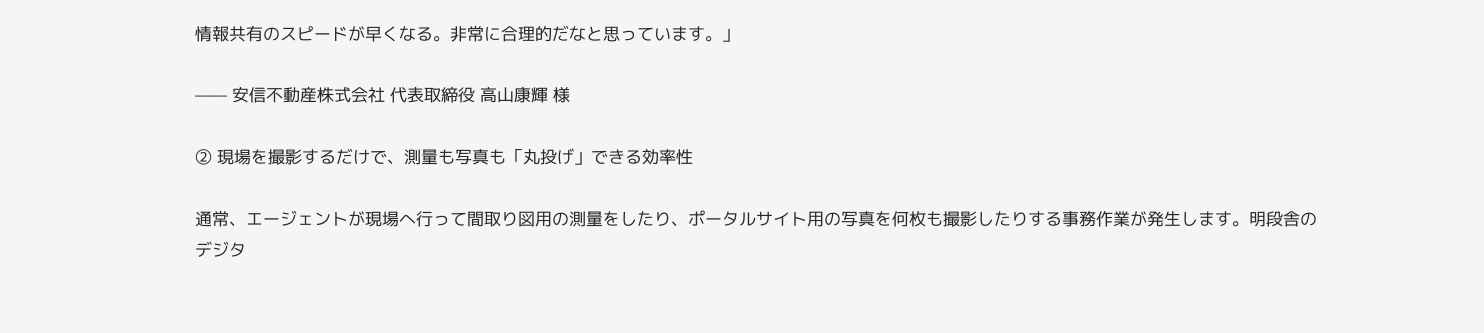情報共有のスピードが早くなる。非常に合理的だなと思っています。」

—— 安信不動産株式会社 代表取締役 高山康輝 様

② 現場を撮影するだけで、測量も写真も「丸投げ」できる効率性

通常、エージェントが現場へ行って間取り図用の測量をしたり、ポータルサイト用の写真を何枚も撮影したりする事務作業が発生します。明段舎のデジタ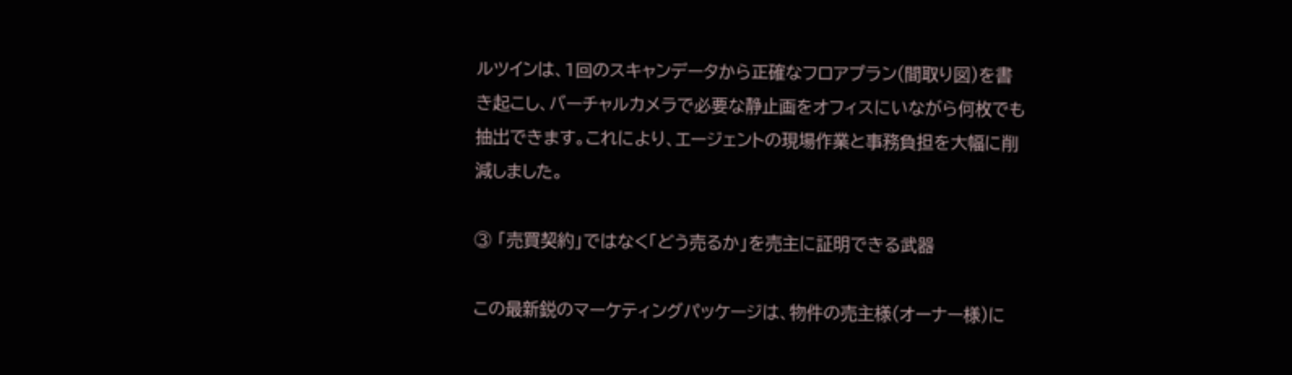ルツインは、1回のスキャンデータから正確なフロアプラン(間取り図)を書き起こし、バーチャルカメラで必要な静止画をオフィスにいながら何枚でも抽出できます。これにより、エージェントの現場作業と事務負担を大幅に削減しました。

③ 「売買契約」ではなく「どう売るか」を売主に証明できる武器

この最新鋭のマーケティングパッケージは、物件の売主様(オーナー様)に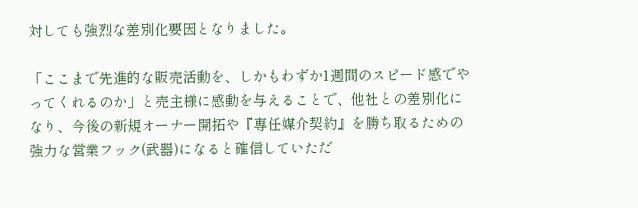対しても強烈な差別化要因となりました。

「ここまで先進的な販売活動を、しかもわずか1週間のスピード感でやってくれるのか」と売主様に感動を与えることで、他社との差別化になり、今後の新規オーナー開拓や『専任媒介契約』を勝ち取るための強力な営業フック(武器)になると確信していただ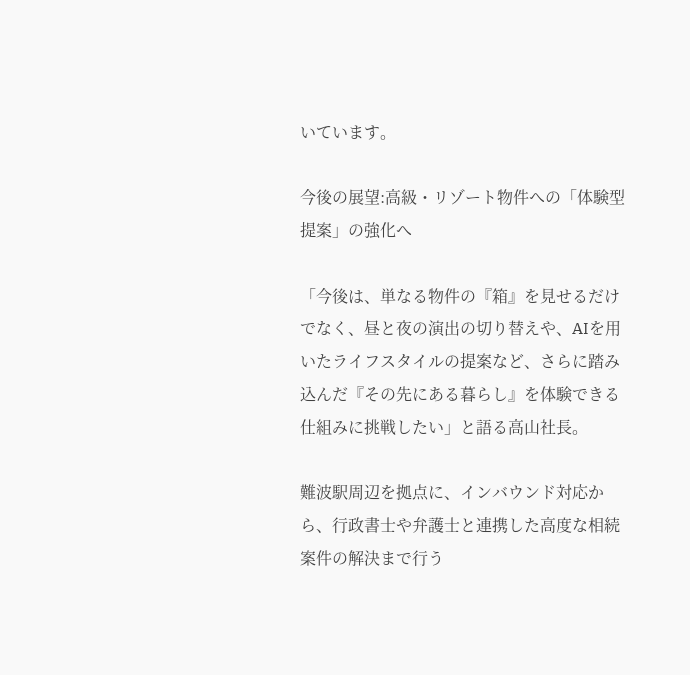いています。

今後の展望:高級・リゾート物件への「体験型提案」の強化へ

「今後は、単なる物件の『箱』を見せるだけでなく、昼と夜の演出の切り替えや、AIを用いたライフスタイルの提案など、さらに踏み込んだ『その先にある暮らし』を体験できる仕組みに挑戦したい」と語る高山社長。

難波駅周辺を拠点に、インバウンド対応から、行政書士や弁護士と連携した高度な相続案件の解決まで行う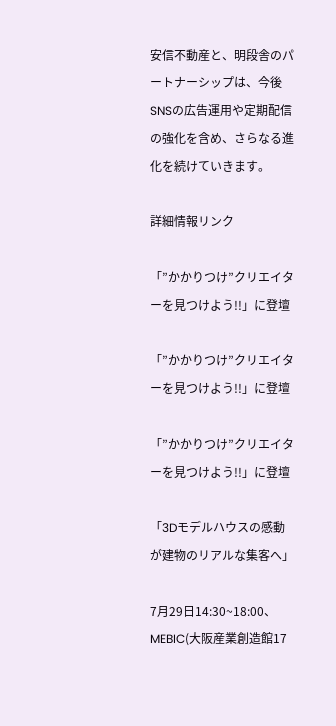安信不動産と、明段舎のパートナーシップは、今後SNSの広告運用や定期配信の強化を含め、さらなる進化を続けていきます。

詳細情報リンク

「”かかりつけ”クリエイターを見つけよう!!」に登壇

「”かかりつけ”クリエイターを見つけよう!!」に登壇

「”かかりつけ”クリエイターを見つけよう!!」に登壇

「3Dモデルハウスの感動が建物のリアルな集客へ」

7月29日14:30~18:00、MEBIC(大阪産業創造館17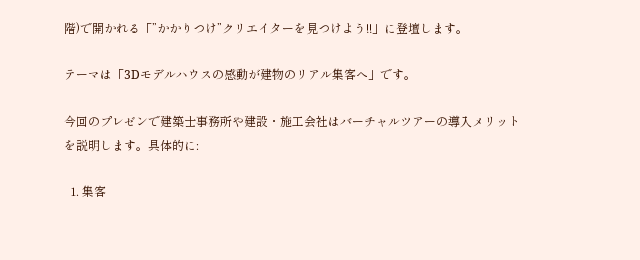階)で開かれる「”かかりつけ”クリエイターを見つけよう!!」に登壇します。

テーマは「3Dモデルハウスの感動が建物のリアル集客へ」です。

今回のプレゼンで建築士事務所や建設・施工会社はバーチャルツアーの導入メリットを説明します。具体的に:

  1. 集客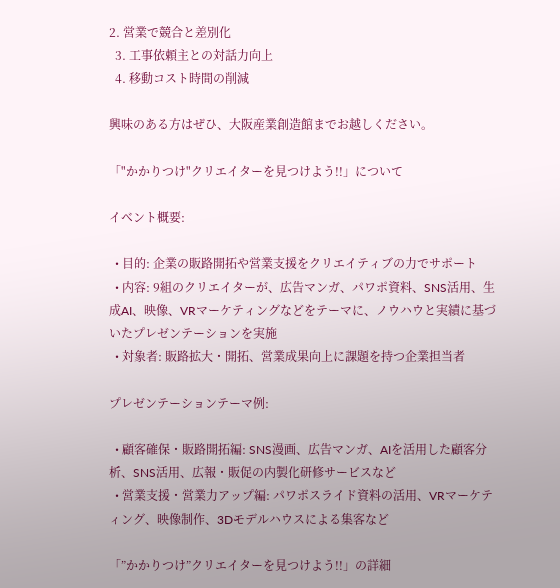2. 営業で競合と差別化
  3. 工事依頼主との対話力向上
  4. 移動コスト時間の削減

興味のある方はぜひ、大阪産業創造館までお越しください。

「"かかりつけ"クリエイターを見つけよう!!」について

イベント概要:

  • 目的: 企業の販路開拓や営業支援をクリエイティブの力でサポート
  • 内容: 9組のクリエイターが、広告マンガ、パワポ資料、SNS活用、生成AI、映像、VRマーケティングなどをテーマに、ノウハウと実績に基づいたプレゼンテーションを実施
  • 対象者: 販路拡大・開拓、営業成果向上に課題を持つ企業担当者

プレゼンテーションテーマ例:

  • 顧客確保・販路開拓編: SNS漫画、広告マンガ、AIを活用した顧客分析、SNS活用、広報・販促の内製化研修サービスなど
  • 営業支援・営業力アップ編: パワポスライド資料の活用、VRマーケティング、映像制作、3Dモデルハウスによる集客など

「”かかりつけ”クリエイターを見つけよう!!」の詳細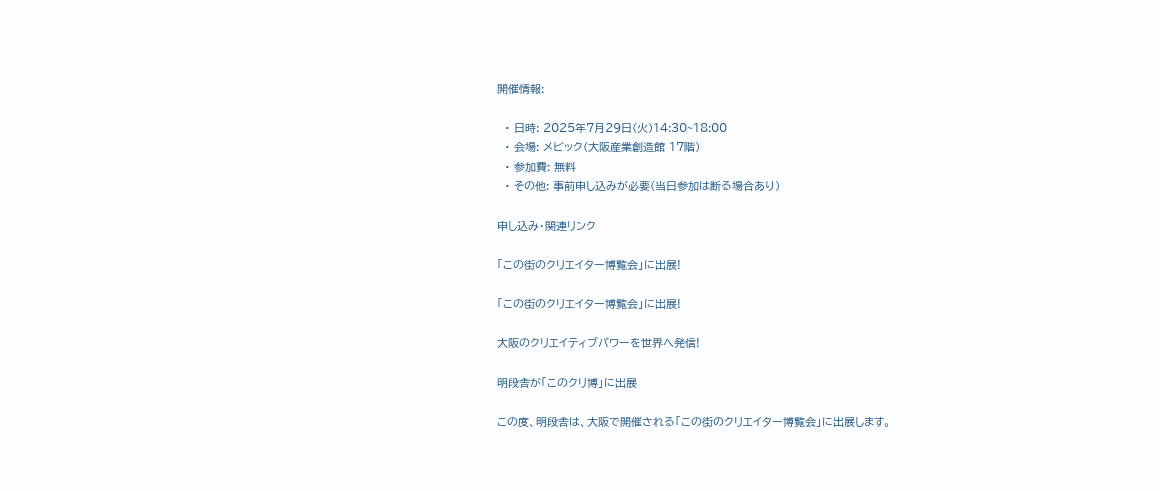開催情報:

  • 日時: 2025年7月29日(火)14:30~18:00
  • 会場: メビック(大阪産業創造館 17階)
  • 参加費: 無料
  • その他: 事前申し込みが必要(当日参加は断る場合あり)

申し込み・関連リンク

「この街のクリエイター博覧会」に出展!

「この街のクリエイター博覧会」に出展!

大阪のクリエイティブパワーを世界へ発信!

明段舎が「このクリ博」に出展

この度、明段舎は、大阪で開催される「この街のクリエイター博覧会」に出展します。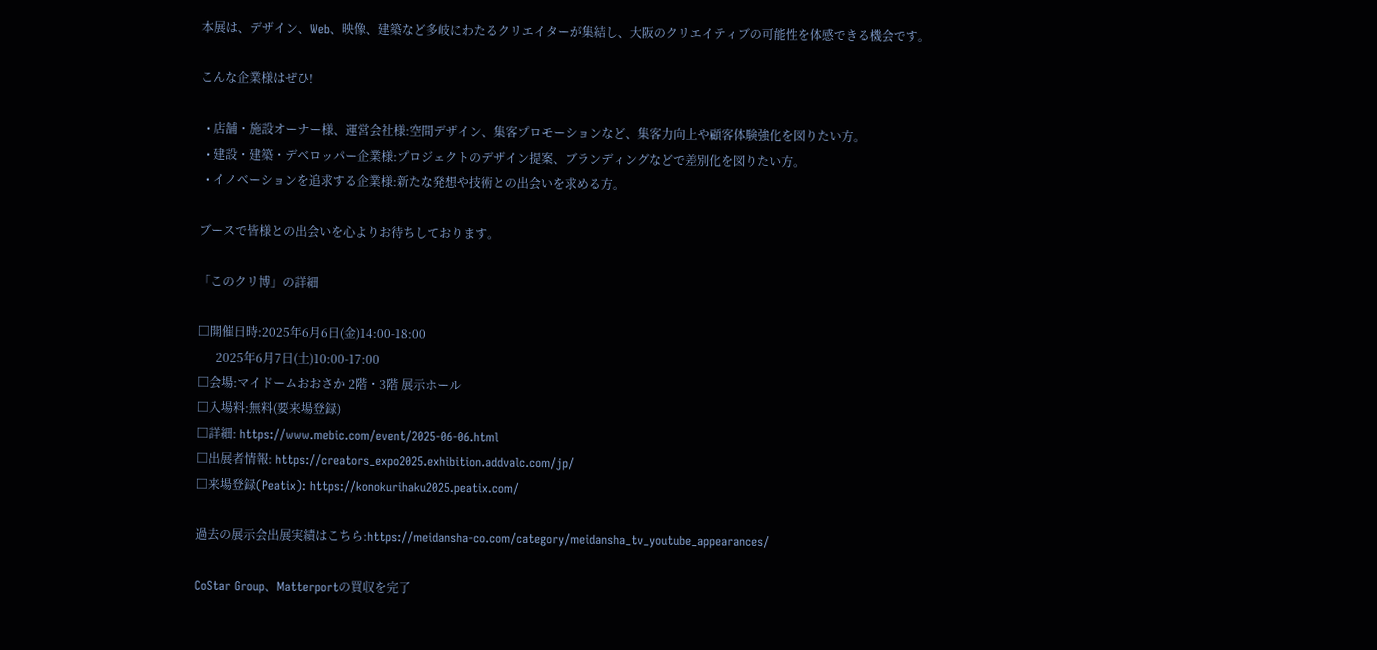本展は、デザイン、Web、映像、建築など多岐にわたるクリエイターが集結し、大阪のクリエイティブの可能性を体感できる機会です。

こんな企業様はぜひ!

  • 店舗・施設オーナー様、運営会社様:空間デザイン、集客プロモーションなど、集客力向上や顧客体験強化を図りたい方。
  • 建設・建築・デベロッパー企業様:プロジェクトのデザイン提案、ブランディングなどで差別化を図りたい方。
  • イノベーションを追求する企業様:新たな発想や技術との出会いを求める方。

ブースで皆様との出会いを心よりお待ちしております。

「このクリ博」の詳細

□開催日時:2025年6月6日(金)14:00-18:00
      2025年6月7日(土)10:00-17:00
□会場:マイドームおおさか 2階・3階 展示ホール
□入場料:無料(要来場登録)
□詳細: https://www.mebic.com/event/2025-06-06.html
□出展者情報: https://creators_expo2025.exhibition.addvalc.com/jp/
□来場登録(Peatix): https://konokurihaku2025.peatix.com/

過去の展示会出展実績はこちら:https://meidansha-co.com/category/meidansha_tv_youtube_appearances/

CoStar Group、Matterportの買収を完了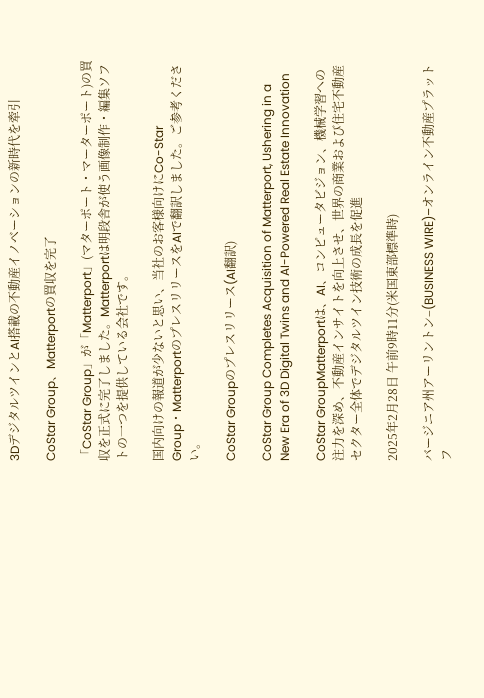3DデジタルツインとAI搭載の不動産イノベーションの新時代を牽引

CoStar Group、Matterportの買収を完了

「CoStar Group」が「Matterport」(マターポート・マーターポート)の買収を正式に完了しました。Matterportは明段舎が使う画像制作・編集ソフトの一つを提供している会社です。

国内向けの報道が少ないと思い、当社のお客様向けにCo-Star Group・MatterportのプレスリリースをAIで翻訳しました。ご参考ください。

CoStar Groupのプレスリリース(AI翻訳)

CoStar Group Completes Acquisition of Matterport, Ushering in a New Era of 3D Digital Twins and AI-Powered Real Estate Innovation

CoStar GroupMatterportは、AI、コンピュータビジョン、機械学習への注力を深め、不動産インサイトを向上させ、世界の商業および住宅不動産セクター全体でデジタルツイン技術の成長を促進

2025年2月28日 午前9時11分(米国東部標準時)

バージニア州アーリントン–(BUSINESS WIRE)–オンライン不動産プラットフ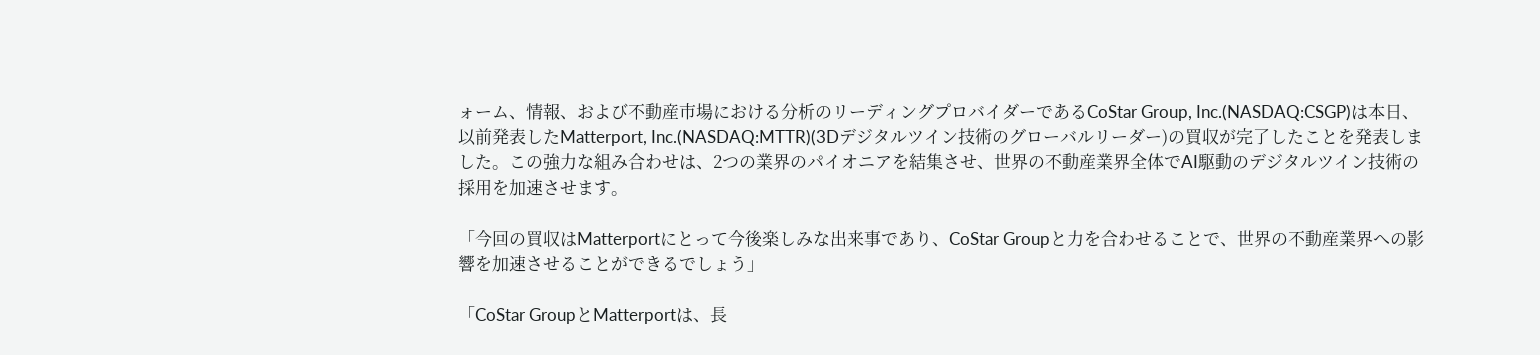ォーム、情報、および不動産市場における分析のリーディングプロバイダーであるCoStar Group, Inc.(NASDAQ:CSGP)は本日、以前発表したMatterport, Inc.(NASDAQ:MTTR)(3Dデジタルツイン技術のグローバルリーダー)の買収が完了したことを発表しました。この強力な組み合わせは、2つの業界のパイオニアを結集させ、世界の不動産業界全体でAI駆動のデジタルツイン技術の採用を加速させます。

「今回の買収はMatterportにとって今後楽しみな出来事であり、CoStar Groupと力を合わせることで、世界の不動産業界への影響を加速させることができるでしょう」

「CoStar GroupとMatterportは、長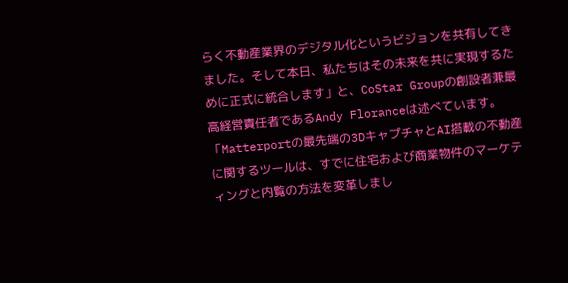らく不動産業界のデジタル化というビジョンを共有してきました。そして本日、私たちはその未来を共に実現するために正式に統合します」と、CoStar Groupの創設者兼最高経営責任者であるAndy Floranceは述べています。「Matterportの最先端の3DキャプチャとAI搭載の不動産に関するツールは、すでに住宅および商業物件のマーケティングと内覧の方法を変革しまし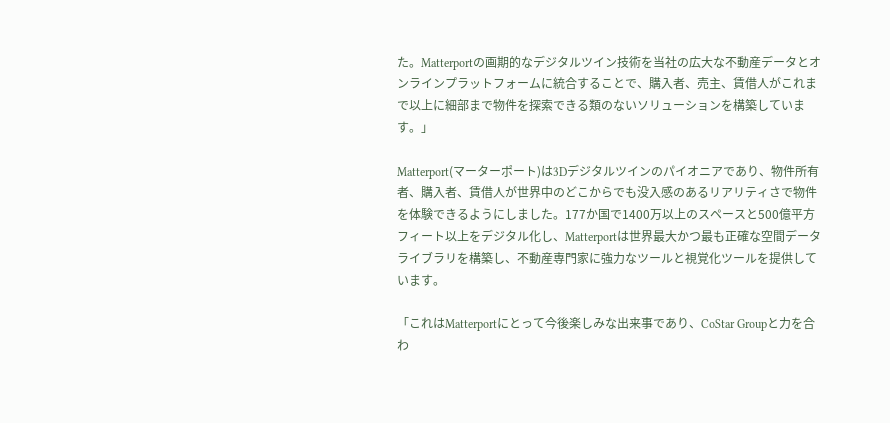た。Matterportの画期的なデジタルツイン技術を当社の広大な不動産データとオンラインプラットフォームに統合することで、購入者、売主、賃借人がこれまで以上に細部まで物件を探索できる類のないソリューションを構築しています。」

Matterport(マーターポート)は3Dデジタルツインのパイオニアであり、物件所有者、購入者、賃借人が世界中のどこからでも没入感のあるリアリティさで物件を体験できるようにしました。177か国で1400万以上のスペースと500億平方フィート以上をデジタル化し、Matterportは世界最大かつ最も正確な空間データライブラリを構築し、不動産専門家に強力なツールと視覚化ツールを提供しています。

「これはMatterportにとって今後楽しみな出来事であり、CoStar Groupと力を合わ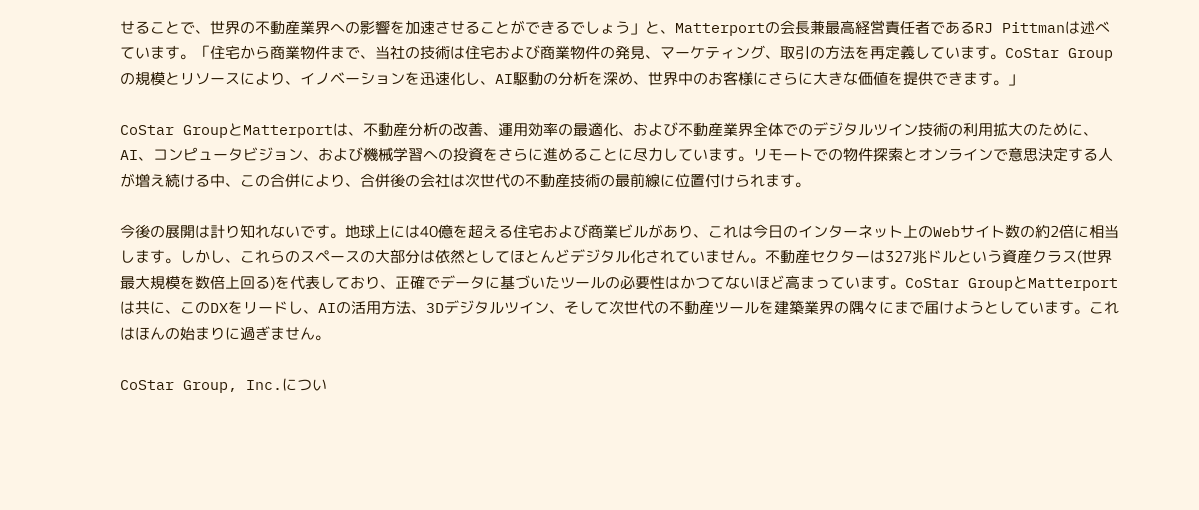せることで、世界の不動産業界への影響を加速させることができるでしょう」と、Matterportの会長兼最高経営責任者であるRJ Pittmanは述べています。「住宅から商業物件まで、当社の技術は住宅および商業物件の発見、マーケティング、取引の方法を再定義しています。CoStar Groupの規模とリソースにより、イノベーションを迅速化し、AI駆動の分析を深め、世界中のお客様にさらに大きな価値を提供できます。」

CoStar GroupとMatterportは、不動産分析の改善、運用効率の最適化、および不動産業界全体でのデジタルツイン技術の利用拡大のために、AI、コンピュータビジョン、および機械学習への投資をさらに進めることに尽力しています。リモートでの物件探索とオンラインで意思決定する人が増え続ける中、この合併により、合併後の会社は次世代の不動産技術の最前線に位置付けられます。

今後の展開は計り知れないです。地球上には40億を超える住宅および商業ビルがあり、これは今日のインターネット上のWebサイト数の約2倍に相当します。しかし、これらのスペースの大部分は依然としてほとんどデジタル化されていません。不動産セクターは327兆ドルという資産クラス(世界最大規模を数倍上回る)を代表しており、正確でデータに基づいたツールの必要性はかつてないほど高まっています。CoStar GroupとMatterportは共に、このDXをリードし、AIの活用方法、3Dデジタルツイン、そして次世代の不動産ツールを建築業界の隅々にまで届けようとしています。これはほんの始まりに過ぎません。

CoStar Group, Inc.につい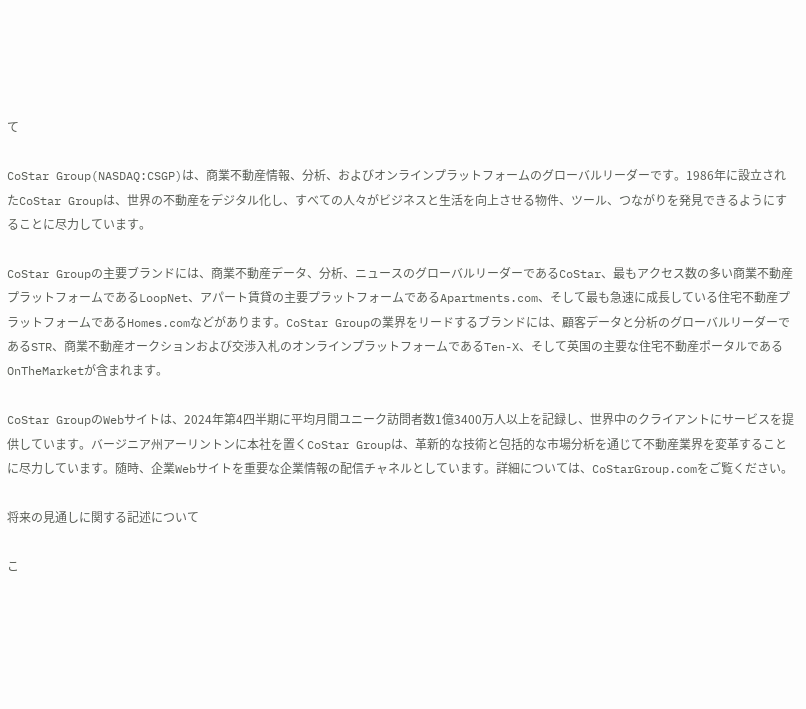て

CoStar Group(NASDAQ:CSGP)は、商業不動産情報、分析、およびオンラインプラットフォームのグローバルリーダーです。1986年に設立されたCoStar Groupは、世界の不動産をデジタル化し、すべての人々がビジネスと生活を向上させる物件、ツール、つながりを発見できるようにすることに尽力しています。

CoStar Groupの主要ブランドには、商業不動産データ、分析、ニュースのグローバルリーダーであるCoStar、最もアクセス数の多い商業不動産プラットフォームであるLoopNet、アパート賃貸の主要プラットフォームであるApartments.com、そして最も急速に成長している住宅不動産プラットフォームであるHomes.comなどがあります。CoStar Groupの業界をリードするブランドには、顧客データと分析のグローバルリーダーであるSTR、商業不動産オークションおよび交渉入札のオンラインプラットフォームであるTen-X、そして英国の主要な住宅不動産ポータルであるOnTheMarketが含まれます。

CoStar GroupのWebサイトは、2024年第4四半期に平均月間ユニーク訪問者数1億3400万人以上を記録し、世界中のクライアントにサービスを提供しています。バージニア州アーリントンに本社を置くCoStar Groupは、革新的な技術と包括的な市場分析を通じて不動産業界を変革することに尽力しています。随時、企業Webサイトを重要な企業情報の配信チャネルとしています。詳細については、CoStarGroup.comをご覧ください。

将来の見通しに関する記述について

こ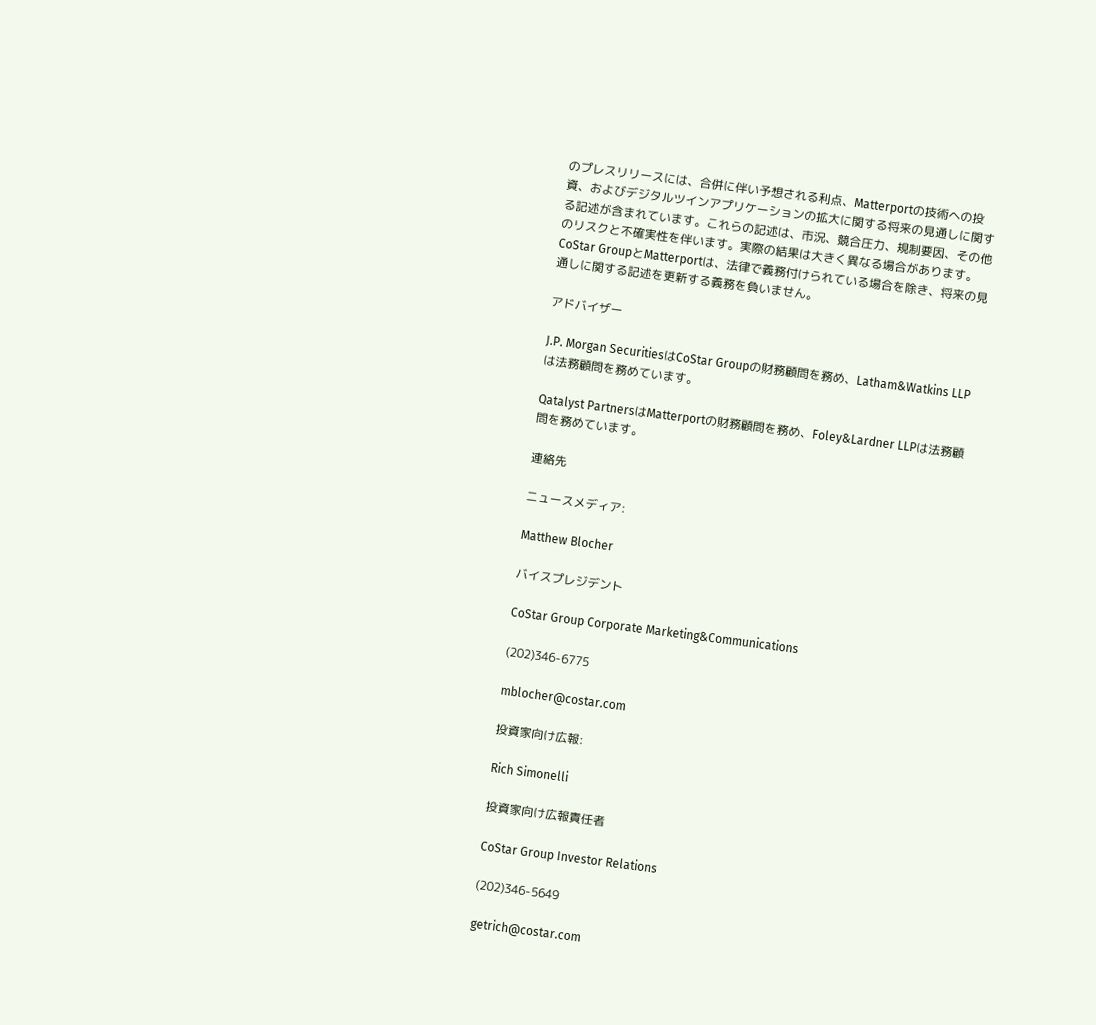のプレスリリースには、合併に伴い予想される利点、Matterportの技術への投資、およびデジタルツインアプリケーションの拡大に関する将来の見通しに関する記述が含まれています。これらの記述は、市況、競合圧力、規制要因、その他のリスクと不確実性を伴います。実際の結果は大きく異なる場合があります。CoStar GroupとMatterportは、法律で義務付けられている場合を除き、将来の見通しに関する記述を更新する義務を負いません。

アドバイザー

J.P. Morgan SecuritiesはCoStar Groupの財務顧問を務め、Latham&Watkins LLPは法務顧問を務めています。

Qatalyst PartnersはMatterportの財務顧問を務め、Foley&Lardner LLPは法務顧問を務めています。

連絡先

ニュースメディア:

Matthew Blocher

バイスプレジデント

CoStar Group Corporate Marketing&Communications

(202)346-6775

mblocher@costar.com

投資家向け広報:

Rich Simonelli

投資家向け広報責任者

CoStar Group Investor Relations

(202)346-5649

getrich@costar.com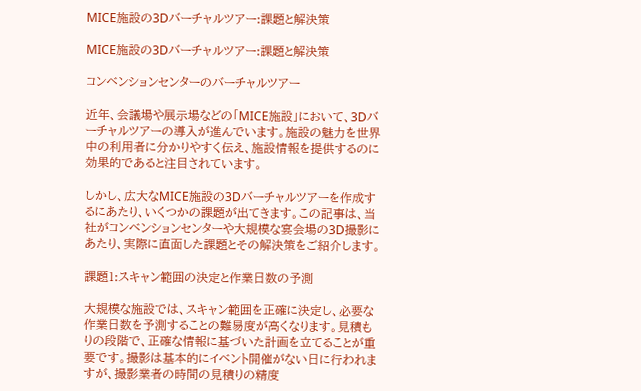MICE施設の3Dバーチャルツアー:課題と解決策

MICE施設の3Dバーチャルツアー:課題と解決策

コンベンションセンターのバーチャルツアー

近年、会議場や展示場などの「MICE施設」において、3Dバーチャルツアーの導入が進んでいます。施設の魅力を世界中の利用者に分かりやすく伝え、施設情報を提供するのに効果的であると注目されています。

しかし、広大なMICE施設の3Dバーチャルツアーを作成するにあたり、いくつかの課題が出てきます。この記事は、当社がコンベンションセンターや大規模な宴会場の3D撮影にあたり、実際に直面した課題とその解決策をご紹介します。

課題1:スキャン範囲の決定と作業日数の予測

大規模な施設では、スキャン範囲を正確に決定し、必要な作業日数を予測することの難易度が高くなります。見積もりの段階で、正確な情報に基づいた計画を立てることが重要です。撮影は基本的にイベント開催がない日に行われますが、撮影業者の時間の見積りの精度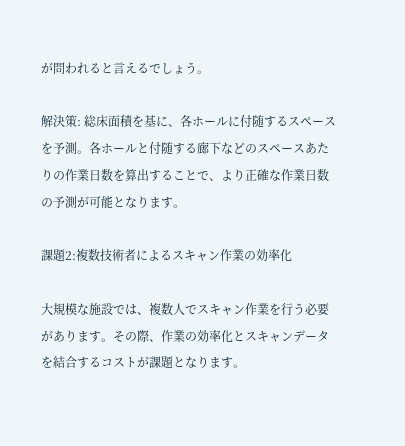が問われると言えるでしょう。

解決策: 総床面積を基に、各ホールに付随するスペースを予測。各ホールと付随する廊下などのスペースあたりの作業日数を算出することで、より正確な作業日数の予測が可能となります。

課題2:複数技術者によるスキャン作業の効率化

大規模な施設では、複数人でスキャン作業を行う必要があります。その際、作業の効率化とスキャンデータを結合するコストが課題となります。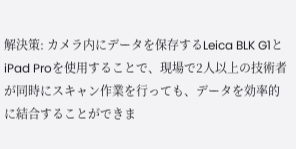解決策: カメラ内にデータを保存するLeica BLK G1とiPad Proを使用することで、現場で2人以上の技術者が同時にスキャン作業を行っても、データを効率的に結合することができま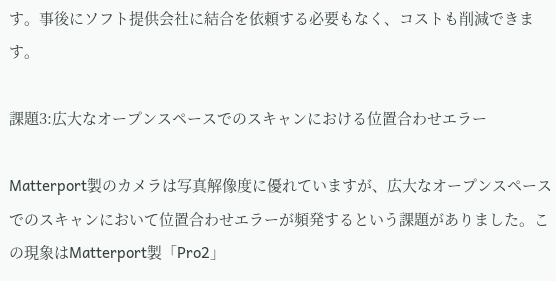す。事後にソフト提供会社に結合を依頼する必要もなく、コストも削減できます。

課題3:広大なオープンスペースでのスキャンにおける位置合わせエラー

Matterport製のカメラは写真解像度に優れていますが、広大なオープンスペースでのスキャンにおいて位置合わせエラーが頻発するという課題がありました。この現象はMatterport製「Pro2」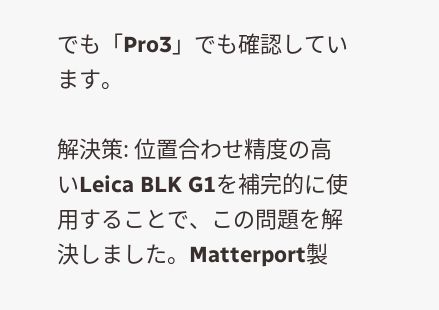でも「Pro3」でも確認しています。

解決策: 位置合わせ精度の高いLeica BLK G1を補完的に使用することで、この問題を解決しました。Matterport製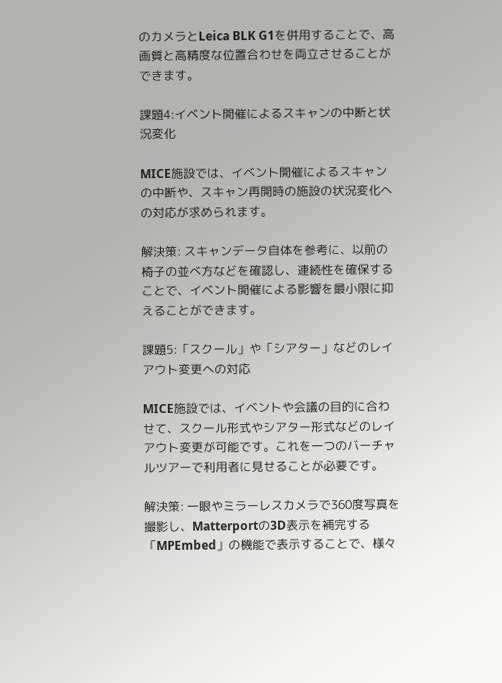のカメラとLeica BLK G1を併用することで、高画質と高精度な位置合わせを両立させることができます。

課題4:イベント開催によるスキャンの中断と状況変化

MICE施設では、イベント開催によるスキャンの中断や、スキャン再開時の施設の状況変化への対応が求められます。

解決策: スキャンデータ自体を参考に、以前の椅子の並べ方などを確認し、連続性を確保することで、イベント開催による影響を最小限に抑えることができます。

課題5:「スクール」や「シアター」などのレイアウト変更への対応

MICE施設では、イベントや会議の目的に合わせて、スクール形式やシアター形式などのレイアウト変更が可能です。これを一つのバーチャルツアーで利用者に見せることが必要です。

解決策: 一眼やミラーレスカメラで360度写真を撮影し、Matterportの3D表示を補完する「MPEmbed」の機能で表示することで、様々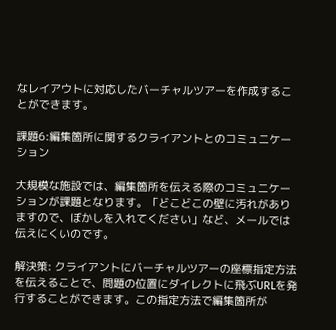なレイアウトに対応したバーチャルツアーを作成することができます。

課題6:編集箇所に関するクライアントとのコミュニケーション

大規模な施設では、編集箇所を伝える際のコミュニケーションが課題となります。「どこどこの壁に汚れがありますので、ぼかしを入れてください」など、メールでは伝えにくいのです。

解決策: クライアントにバーチャルツアーの座標指定方法を伝えることで、問題の位置にダイレクトに飛ぶURLを発行することができます。この指定方法で編集箇所が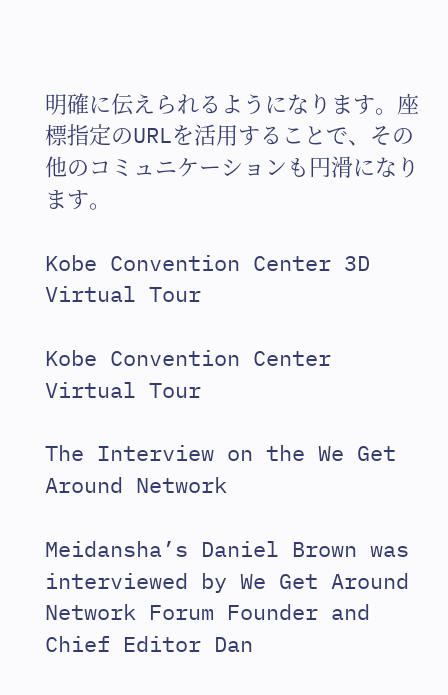明確に伝えられるようになります。座標指定のURLを活用することで、その他のコミュニケーションも円滑になります。

Kobe Convention Center 3D Virtual Tour

Kobe Convention Center Virtual Tour

The Interview on the We Get Around Network

Meidansha’s Daniel Brown was interviewed by We Get Around Network Forum Founder and Chief Editor Dan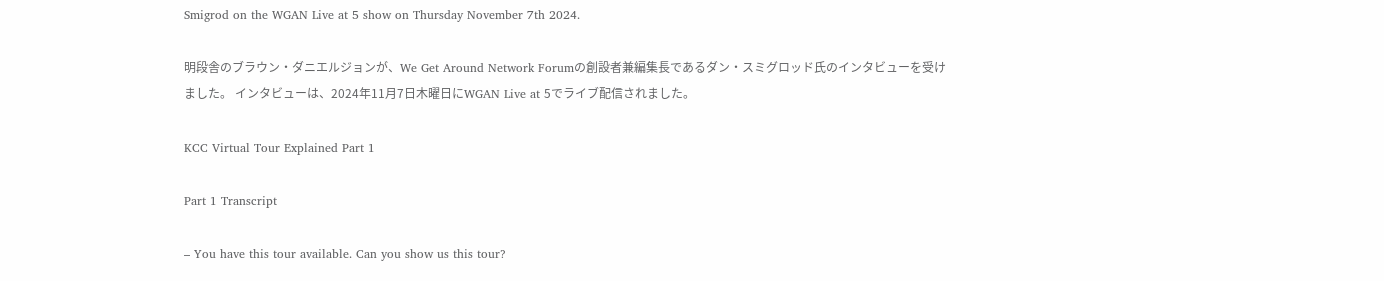Smigrod on the WGAN Live at 5 show on Thursday November 7th 2024.

明段舎のブラウン・ダニエルジョンが、We Get Around Network Forumの創設者兼編集長であるダン・スミグロッド氏のインタビューを受けました。 インタビューは、2024年11月7日木曜日にWGAN Live at 5でライブ配信されました。

KCC Virtual Tour Explained Part 1

Part 1 Transcript

– You have this tour available. Can you show us this tour?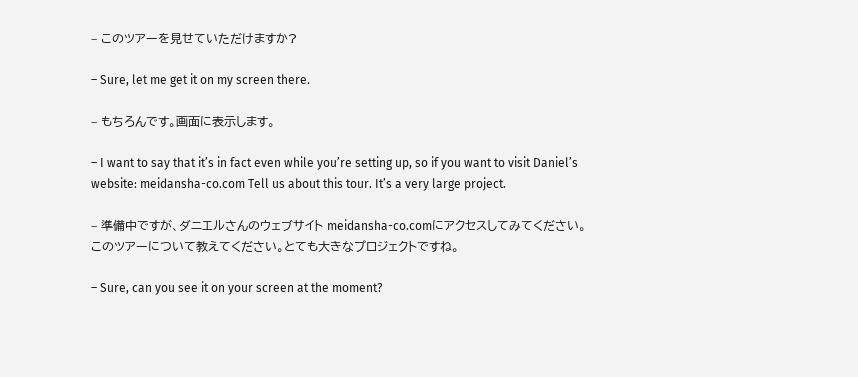– このツアーを見せていただけますか?

– Sure, let me get it on my screen there.

– もちろんです。画面に表示します。

– I want to say that it’s in fact even while you’re setting up, so if you want to visit Daniel’s website: meidansha-co.com Tell us about this tour. It’s a very large project.

– 準備中ですが、ダニエルさんのウェブサイト meidansha-co.comにアクセスしてみてください。このツアーについて教えてください。とても大きなプロジェクトですね。

– Sure, can you see it on your screen at the moment?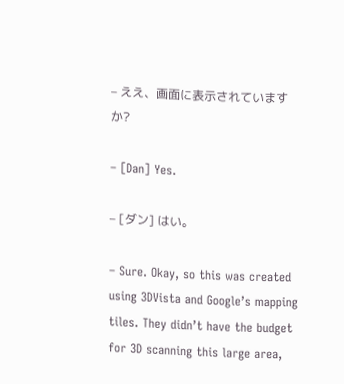– ええ、画面に表示されていますか?

– [Dan] Yes.

– [ダン] はい。

– Sure. Okay, so this was created using 3DVista and Google’s mapping tiles. They didn’t have the budget for 3D scanning this large area,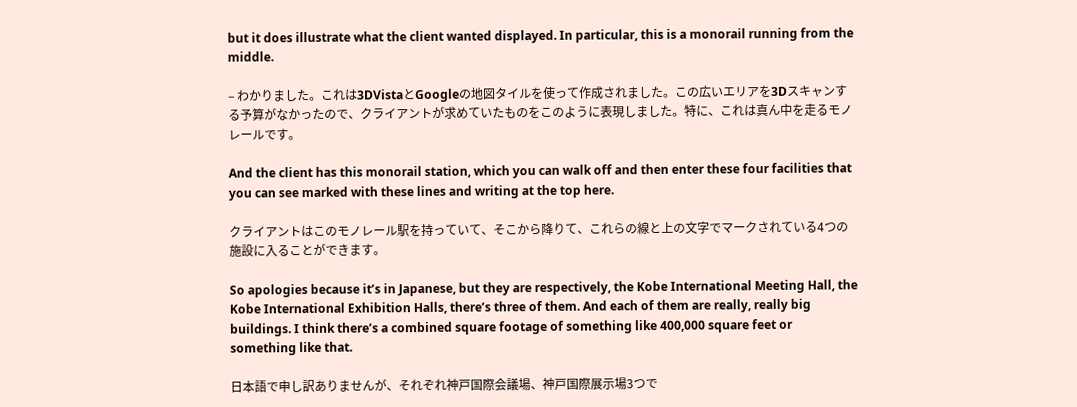but it does illustrate what the client wanted displayed. In particular, this is a monorail running from the middle.

– わかりました。これは3DVistaとGoogleの地図タイルを使って作成されました。この広いエリアを3Dスキャンする予算がなかったので、クライアントが求めていたものをこのように表現しました。特に、これは真ん中を走るモノレールです。

And the client has this monorail station, which you can walk off and then enter these four facilities that you can see marked with these lines and writing at the top here.

クライアントはこのモノレール駅を持っていて、そこから降りて、これらの線と上の文字でマークされている4つの施設に入ることができます。

So apologies because it’s in Japanese, but they are respectively, the Kobe International Meeting Hall, the Kobe International Exhibition Halls, there’s three of them. And each of them are really, really big buildings. I think there’s a combined square footage of something like 400,000 square feet or something like that.

日本語で申し訳ありませんが、それぞれ神戸国際会議場、神戸国際展示場3つで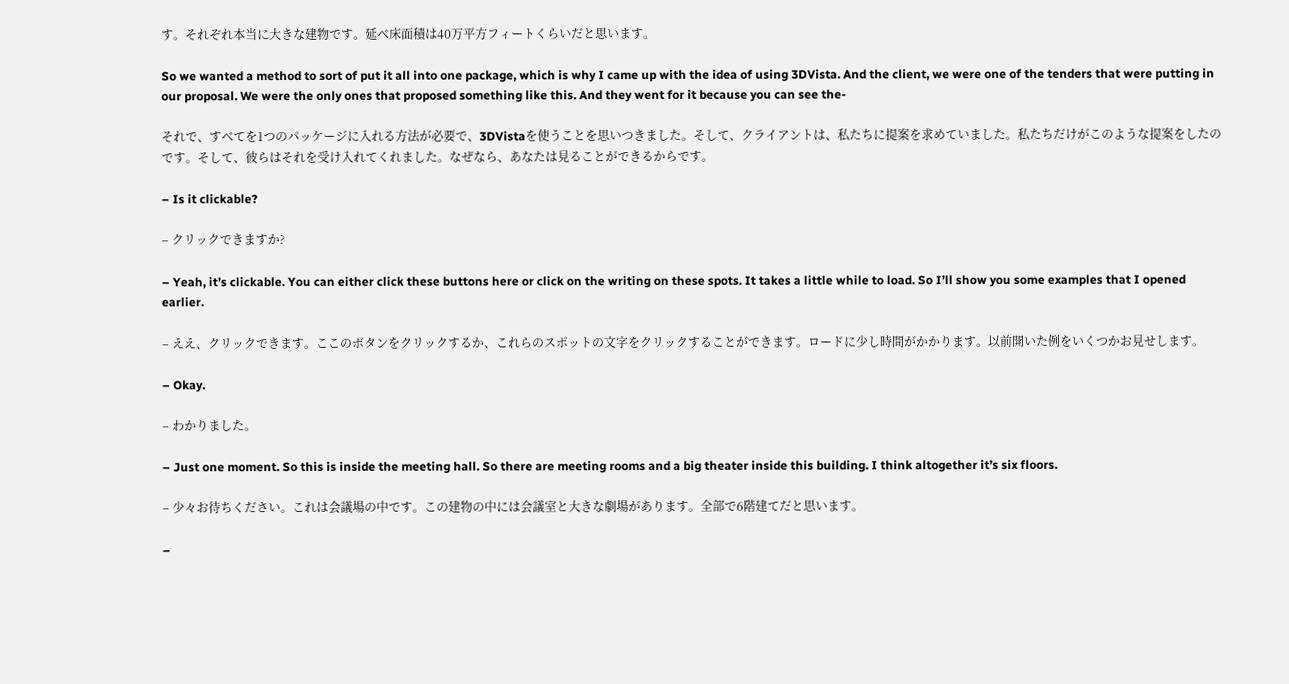す。それぞれ本当に大きな建物です。延べ床面積は40万平方フィートくらいだと思います。

So we wanted a method to sort of put it all into one package, which is why I came up with the idea of using 3DVista. And the client, we were one of the tenders that were putting in our proposal. We were the only ones that proposed something like this. And they went for it because you can see the-

それで、すべてを1つのパッケージに入れる方法が必要で、3DVistaを使うことを思いつきました。そして、クライアントは、私たちに提案を求めていました。私たちだけがこのような提案をしたのです。そして、彼らはそれを受け入れてくれました。なぜなら、あなたは見ることができるからです。

– Is it clickable?

– クリックできますか?

– Yeah, it’s clickable. You can either click these buttons here or click on the writing on these spots. It takes a little while to load. So I’ll show you some examples that I opened earlier.

– ええ、クリックできます。ここのボタンをクリックするか、これらのスポットの文字をクリックすることができます。ロードに少し時間がかかります。以前開いた例をいくつかお見せします。

– Okay.

– わかりました。

– Just one moment. So this is inside the meeting hall. So there are meeting rooms and a big theater inside this building. I think altogether it’s six floors.

– 少々お待ちください。これは会議場の中です。この建物の中には会議室と大きな劇場があります。全部で6階建てだと思います。

–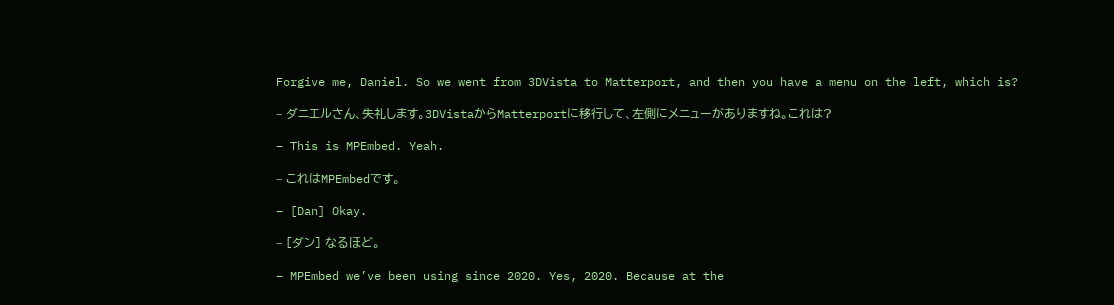Forgive me, Daniel. So we went from 3DVista to Matterport, and then you have a menu on the left, which is?

– ダニエルさん、失礼します。3DVistaからMatterportに移行して、左側にメニューがありますね。これは?

– This is MPEmbed. Yeah.

– これはMPEmbedです。

– [Dan] Okay.

– [ダン] なるほど。

– MPEmbed we’ve been using since 2020. Yes, 2020. Because at the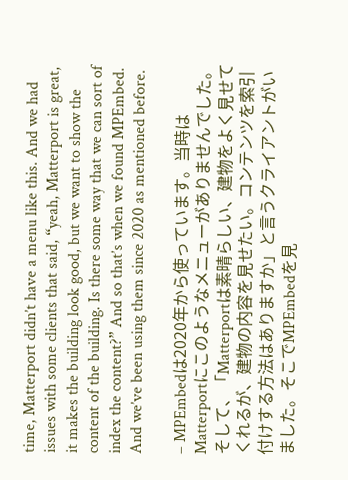time, Matterport didn’t have a menu like this. And we had issues with some clients that said, “yeah, Matterport is great, it makes the building look good, but we want to show the content of the building. Is there some way that we can sort of index the content?” And so that’s when we found MPEmbed. And we’ve been using them since 2020 as mentioned before.

– MPEmbedは2020年から使っています。当時はMatterportにこのようなメニューがありませんでした。そして、「Matterportは素晴らしい、建物をよく見せてくれるが、建物の内容を見せたい。コンテンツを索引付けする方法はありますか」と言うクライアントがいました。そこでMPEmbedを見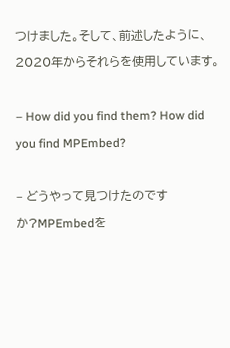つけました。そして、前述したように、2020年からそれらを使用しています。

– How did you find them? How did you find MPEmbed?

– どうやって見つけたのですか?MPEmbedを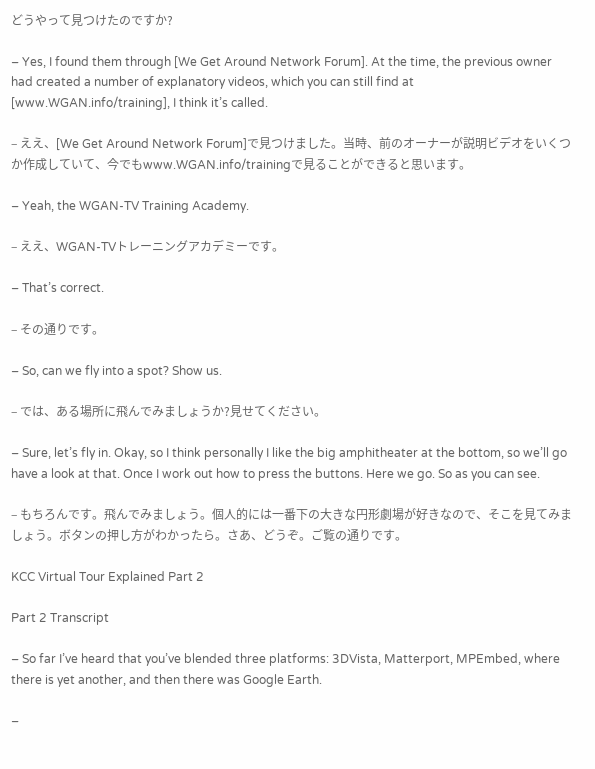どうやって見つけたのですか?

– Yes, I found them through [We Get Around Network Forum]. At the time, the previous owner had created a number of explanatory videos, which you can still find at [www.WGAN.info/training], I think it’s called.

– ええ、[We Get Around Network Forum]で見つけました。当時、前のオーナーが説明ビデオをいくつか作成していて、今でもwww.WGAN.info/trainingで見ることができると思います。

– Yeah, the WGAN-TV Training Academy.

– ええ、WGAN-TVトレーニングアカデミーです。

– That’s correct.

– その通りです。

– So, can we fly into a spot? Show us.

– では、ある場所に飛んでみましょうか?見せてください。

– Sure, let’s fly in. Okay, so I think personally I like the big amphitheater at the bottom, so we’ll go have a look at that. Once I work out how to press the buttons. Here we go. So as you can see.

– もちろんです。飛んでみましょう。個人的には一番下の大きな円形劇場が好きなので、そこを見てみましょう。ボタンの押し方がわかったら。さあ、どうぞ。ご覧の通りです。

KCC Virtual Tour Explained Part 2

Part 2 Transcript

– So far I’ve heard that you’ve blended three platforms: 3DVista, Matterport, MPEmbed, where there is yet another, and then there was Google Earth.

–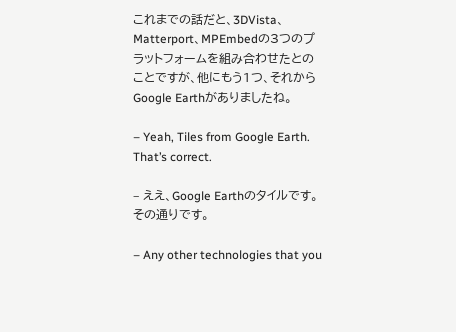これまでの話だと、3DVista、Matterport、MPEmbedの3つのプラットフォームを組み合わせたとのことですが、他にもう1つ、それからGoogle Earthがありましたね。

– Yeah, Tiles from Google Earth. That’s correct.

– ええ、Google Earthのタイルです。その通りです。

– Any other technologies that you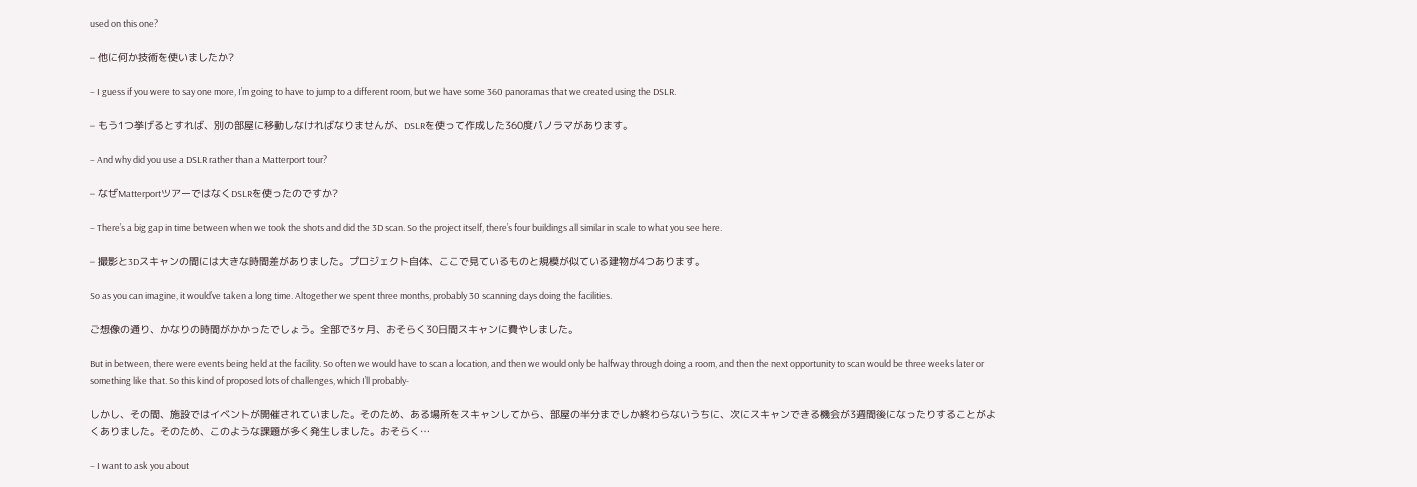used on this one?

– 他に何か技術を使いましたか?

– I guess if you were to say one more, I’m going to have to jump to a different room, but we have some 360 panoramas that we created using the DSLR.

– もう1つ挙げるとすれば、別の部屋に移動しなければなりませんが、DSLRを使って作成した360度パノラマがあります。

– And why did you use a DSLR rather than a Matterport tour?

– なぜMatterportツアーではなくDSLRを使ったのですか?

– There’s a big gap in time between when we took the shots and did the 3D scan. So the project itself, there’s four buildings all similar in scale to what you see here.

– 撮影と3Dスキャンの間には大きな時間差がありました。プロジェクト自体、ここで見ているものと規模が似ている建物が4つあります。

So as you can imagine, it would’ve taken a long time. Altogether we spent three months, probably 30 scanning days doing the facilities.

ご想像の通り、かなりの時間がかかったでしょう。全部で3ヶ月、おそらく30日間スキャンに費やしました。

But in between, there were events being held at the facility. So often we would have to scan a location, and then we would only be halfway through doing a room, and then the next opportunity to scan would be three weeks later or something like that. So this kind of proposed lots of challenges, which I’ll probably-

しかし、その間、施設ではイベントが開催されていました。そのため、ある場所をスキャンしてから、部屋の半分までしか終わらないうちに、次にスキャンできる機会が3週間後になったりすることがよくありました。そのため、このような課題が多く発生しました。おそらく…

– I want to ask you about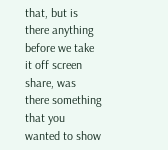that, but is there anything before we take it off screen share, was there something that you wanted to show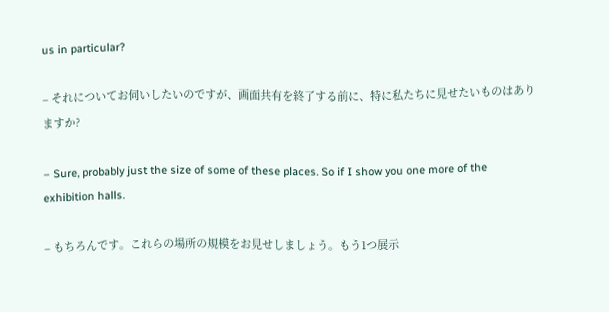us in particular?

– それについてお伺いしたいのですが、画面共有を終了する前に、特に私たちに見せたいものはありますか?

– Sure, probably just the size of some of these places. So if I show you one more of the exhibition halls.

– もちろんです。これらの場所の規模をお見せしましょう。もう1つ展示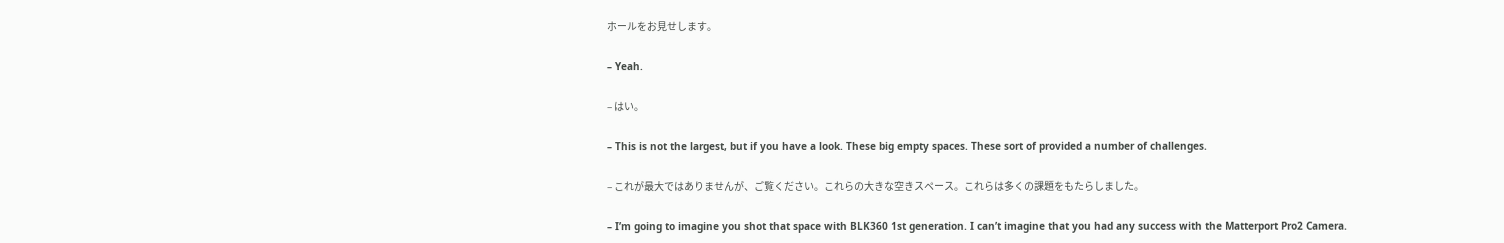ホールをお見せします。

– Yeah.

– はい。

– This is not the largest, but if you have a look. These big empty spaces. These sort of provided a number of challenges.

– これが最大ではありませんが、ご覧ください。これらの大きな空きスペース。これらは多くの課題をもたらしました。

– I’m going to imagine you shot that space with BLK360 1st generation. I can’t imagine that you had any success with the Matterport Pro2 Camera.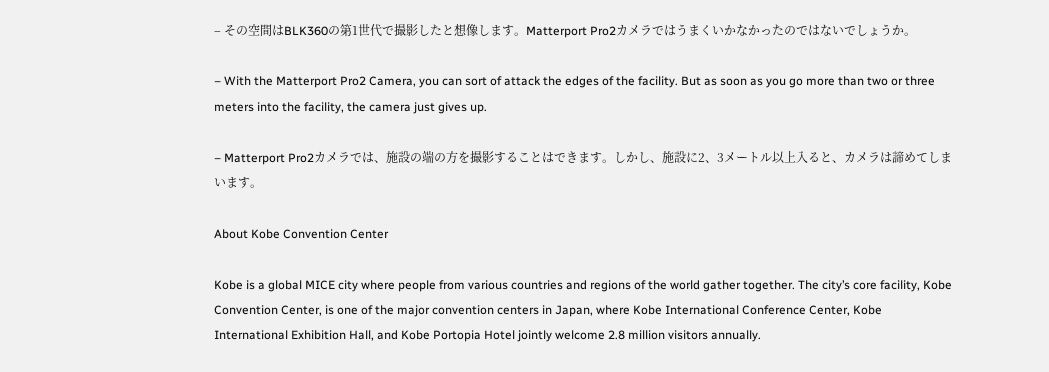– その空間はBLK360の第1世代で撮影したと想像します。Matterport Pro2カメラではうまくいかなかったのではないでしょうか。

– With the Matterport Pro2 Camera, you can sort of attack the edges of the facility. But as soon as you go more than two or three meters into the facility, the camera just gives up.

– Matterport Pro2カメラでは、施設の端の方を撮影することはできます。しかし、施設に2、3メートル以上入ると、カメラは諦めてしまいます。

About Kobe Convention Center

Kobe is a global MICE city where people from various countries and regions of the world gather together. The city’s core facility, Kobe Convention Center, is one of the major convention centers in Japan, where Kobe International Conference Center, Kobe International Exhibition Hall, and Kobe Portopia Hotel jointly welcome 2.8 million visitors annually.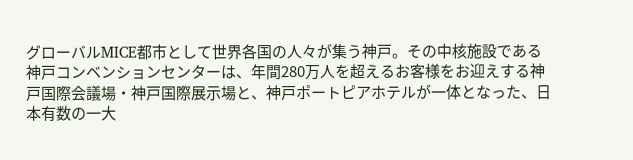グローバルMICE都市として世界各国の人々が集う神戸。その中核施設である神戸コンベンションセンターは、年間280万人を超えるお客様をお迎えする神戸国際会議場・神戸国際展示場と、神戸ポートピアホテルが一体となった、日本有数の一大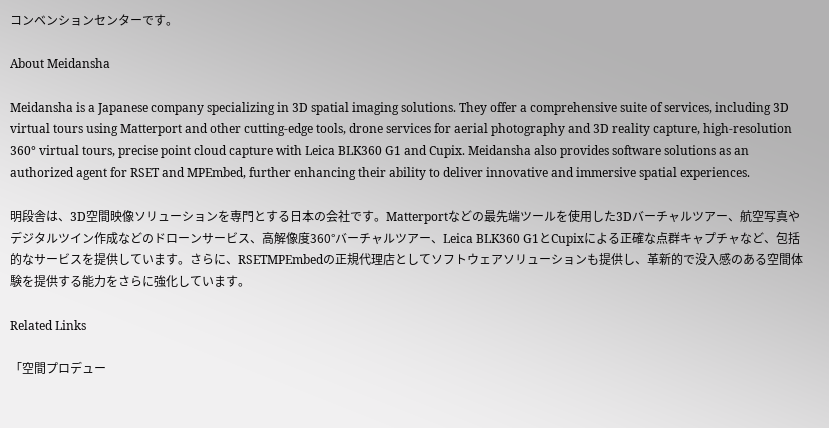コンベンションセンターです。

About Meidansha

Meidansha is a Japanese company specializing in 3D spatial imaging solutions. They offer a comprehensive suite of services, including 3D virtual tours using Matterport and other cutting-edge tools, drone services for aerial photography and 3D reality capture, high-resolution 360° virtual tours, precise point cloud capture with Leica BLK360 G1 and Cupix. Meidansha also provides software solutions as an authorized agent for RSET and MPEmbed, further enhancing their ability to deliver innovative and immersive spatial experiences.

明段舎は、3D空間映像ソリューションを専門とする日本の会社です。Matterportなどの最先端ツールを使用した3Dバーチャルツアー、航空写真やデジタルツイン作成などのドローンサービス、高解像度360°バーチャルツアー、Leica BLK360 G1とCupixによる正確な点群キャプチャなど、包括的なサービスを提供しています。さらに、RSETMPEmbedの正規代理店としてソフトウェアソリューションも提供し、革新的で没入感のある空間体験を提供する能力をさらに強化しています。

Related Links

「空間プロデュー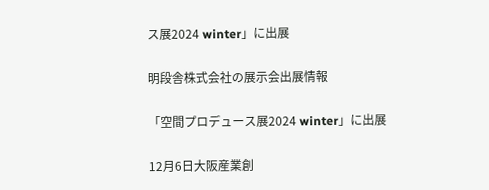ス展2024 winter」に出展

明段舎株式会社の展示会出展情報

「空間プロデュース展2024 winter」に出展

12月6日大阪産業創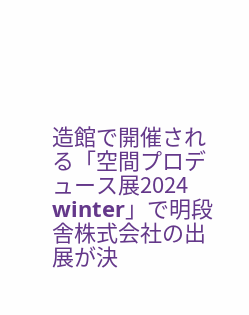造館で開催される「空間プロデュース展2024 winter」で明段舎株式会社の出展が決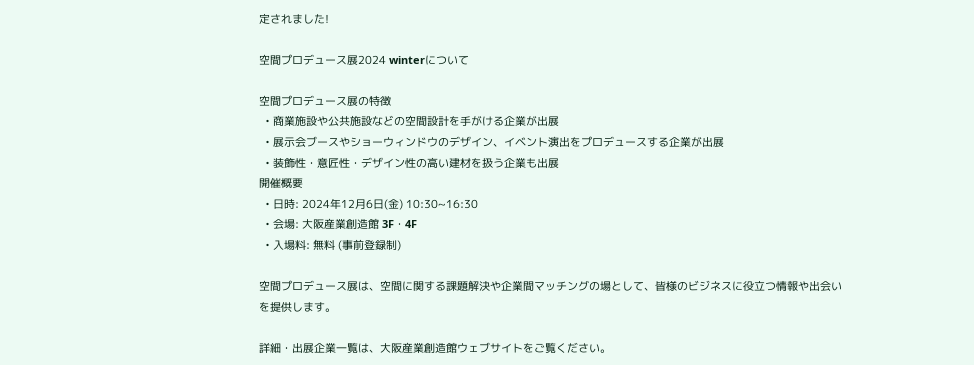定されました!

空間プロデュース展2024 winterについて

空間プロデュース展の特徴
  • 商業施設や公共施設などの空間設計を手がける企業が出展
  • 展示会ブースやショーウィンドウのデザイン、イベント演出をプロデュースする企業が出展
  • 装飾性・意匠性・デザイン性の高い建材を扱う企業も出展
開催概要
  • 日時: 2024年12月6日(金) 10:30~16:30
  • 会場: 大阪産業創造館 3F・4F
  • 入場料: 無料 (事前登録制)

空間プロデュース展は、空間に関する課題解決や企業間マッチングの場として、皆様のビジネスに役立つ情報や出会いを提供します。

詳細・出展企業一覧は、大阪産業創造館ウェブサイトをご覧ください。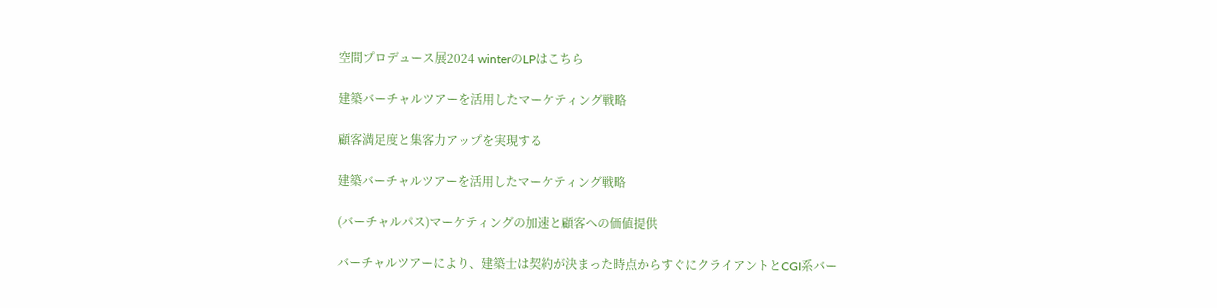空間プロデュース展2024 winterのLPはこちら

建築バーチャルツアーを活用したマーケティング戦略

顧客満足度と集客力アップを実現する

建築バーチャルツアーを活用したマーケティング戦略

(バーチャルパス)マーケティングの加速と顧客への価値提供

バーチャルツアーにより、建築士は契約が決まった時点からすぐにクライアントとCGI系バー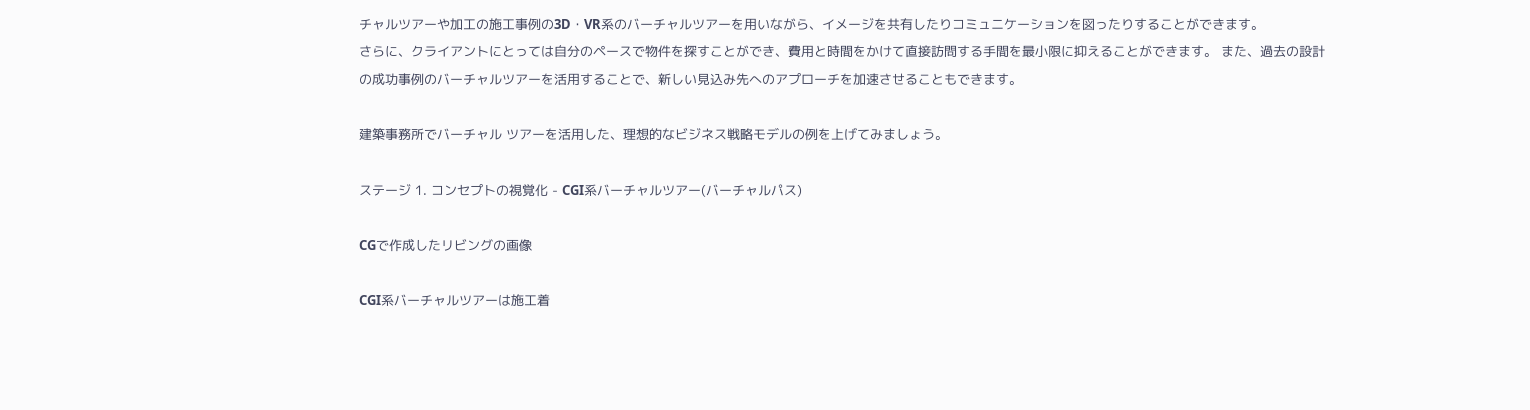チャルツアーや加工の施工事例の3D・VR系のバーチャルツアーを用いながら、イメージを共有したりコミュニケーションを図ったりすることができます。
さらに、クライアントにとっては自分のペースで物件を探すことができ、費用と時間をかけて直接訪問する手間を最小限に抑えることができます。 また、過去の設計の成功事例のバーチャルツアーを活用することで、新しい見込み先へのアプローチを加速させることもできます。

建築事務所でバーチャル ツアーを活用した、理想的なビジネス戦略モデルの例を上げてみましょう。

ステージ 1. コンセプトの視覚化 - CGI系バーチャルツアー(バーチャルパス)

CGで作成したリビングの画像

CGI系バーチャルツアーは施工着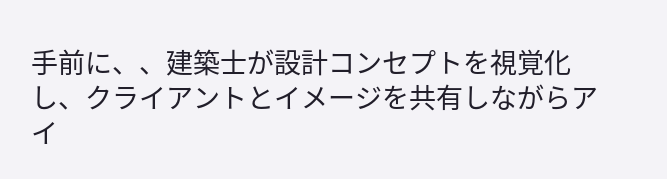手前に、、建築士が設計コンセプトを視覚化し、クライアントとイメージを共有しながらアイ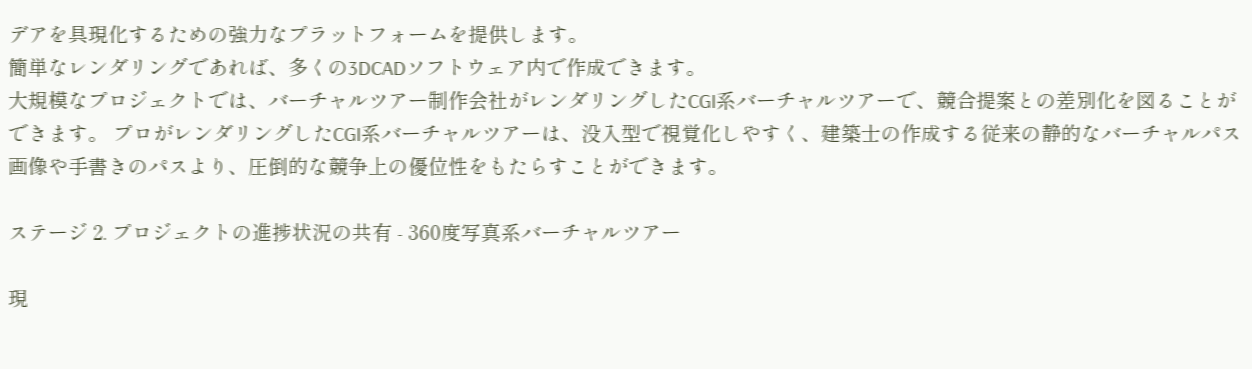デアを具現化するための強力なプラットフォームを提供します。
簡単なレンダリングであれば、多くの3DCADソフトウェア内で作成できます。
大規模なプロジェクトでは、バーチャルツアー制作会社がレンダリングしたCGI系バーチャルツアーで、競合提案との差別化を図ることができます。 プロがレンダリングしたCGI系バーチャルツアーは、没入型で視覚化しやすく、建築士の作成する従来の静的なバーチャルパス画像や手書きのパスより、圧倒的な競争上の優位性をもたらすことができます。

ステージ 2. プロジェクトの進捗状況の共有 - 360度写真系バーチャルツアー

現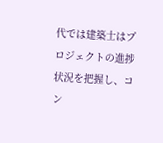代では建築士はプロジェクトの進捗状況を把握し、コン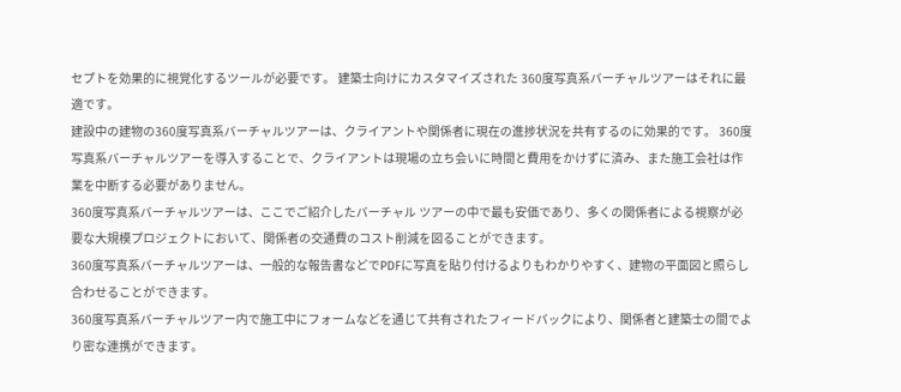セプトを効果的に視覚化するツールが必要です。 建築士向けにカスタマイズされた 360度写真系バーチャルツアーはそれに最適です。
建設中の建物の360度写真系バーチャルツアーは、クライアントや関係者に現在の進捗状況を共有するのに効果的です。 360度写真系バーチャルツアーを導入することで、クライアントは現場の立ち会いに時間と費用をかけずに済み、また施工会社は作業を中断する必要がありません。
360度写真系バーチャルツアーは、ここでご紹介したバーチャル ツアーの中で最も安価であり、多くの関係者による視察が必要な大規模プロジェクトにおいて、関係者の交通費のコスト削減を図ることができます。
360度写真系バーチャルツアーは、一般的な報告書などでPDFに写真を貼り付けるよりもわかりやすく、建物の平面図と照らし合わせることができます。
360度写真系バーチャルツアー内で施工中にフォームなどを通じて共有されたフィードバックにより、関係者と建築士の間でより密な連携ができます。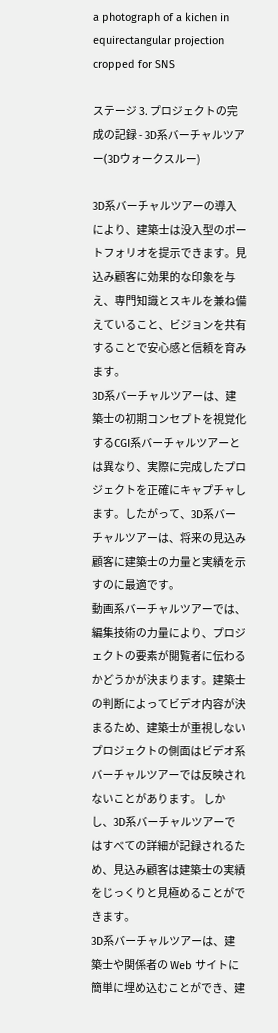a photograph of a kichen in equirectangular projection cropped for SNS

ステージ 3. プロジェクトの完成の記録 - 3D系バーチャルツアー(3Dウォークスルー)

3D系バーチャルツアーの導入により、建築士は没入型のポートフォリオを提示できます。見込み顧客に効果的な印象を与え、専門知識とスキルを兼ね備えていること、ビジョンを共有することで安心感と信頼を育みます。
3D系バーチャルツアーは、建築士の初期コンセプトを視覚化するCGI系バーチャルツアーとは異なり、実際に完成したプロジェクトを正確にキャプチャします。したがって、3D系バーチャルツアーは、将来の見込み顧客に建築士の力量と実績を示すのに最適です。
動画系バーチャルツアーでは、編集技術の力量により、プロジェクトの要素が閲覧者に伝わるかどうかが決まります。建築士の判断によってビデオ内容が決まるため、建築士が重視しないプロジェクトの側面はビデオ系バーチャルツアーでは反映されないことがあります。 しかし、3D系バーチャルツアーではすべての詳細が記録されるため、見込み顧客は建築士の実績をじっくりと見極めることができます。
3D系バーチャルツアーは、建築士や関係者の Web サイトに簡単に埋め込むことができ、建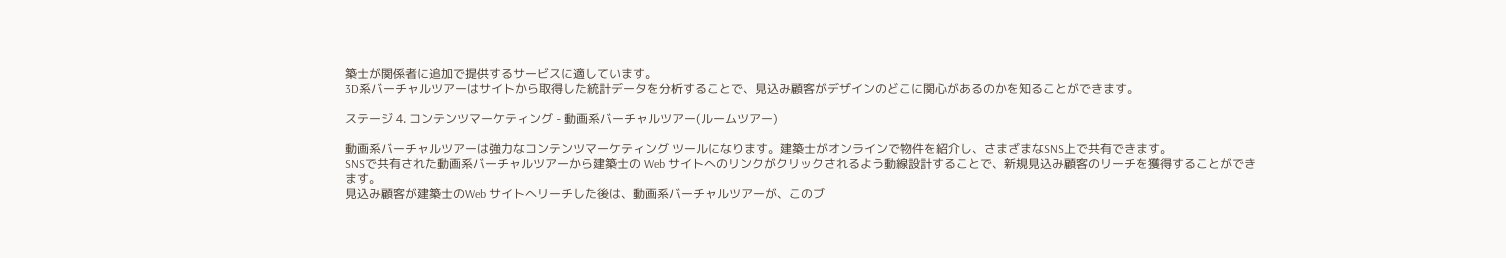築士が関係者に追加で提供するサービスに適しています。
3D系バーチャルツアーはサイトから取得した統計データを分析することで、見込み顧客がデザインのどこに関心があるのかを知ることができます。

ステージ 4. コンテンツマーケティング - 動画系バーチャルツアー(ルームツアー)

動画系バーチャルツアーは強力なコンテンツマーケティング ツールになります。建築士がオンラインで物件を紹介し、さまざまなSNS上で共有できます。
SNSで共有された動画系バーチャルツアーから建築士の Web サイトへのリンクがクリックされるよう動線設計することで、新規見込み顧客のリーチを獲得することができます。
見込み顧客が建築士のWeb サイトへリーチした後は、動画系バーチャルツアーが、このブ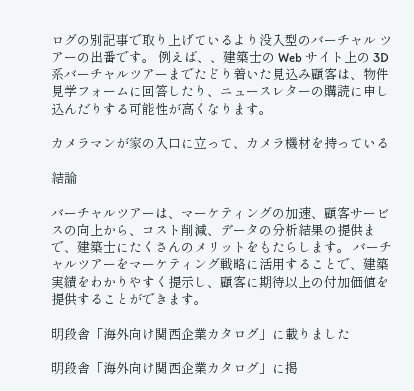ログの別記事で取り上げているより没入型のバーチャル ツアーの出番です。 例えば、、建築士の Web サイト上の 3D系バーチャルツアーまでたどり着いた見込み顧客は、物件見学フォームに回答したり、ニュースレターの購読に申し込んだりする可能性が高くなります。

カメラマンが家の入口に立って、カメラ機材を持っている

結論

バーチャルツアーは、マーケティングの加速、顧客サービスの向上から、コスト削減、データの分析結果の提供まで、建築士にたくさんのメリットをもたらします。 バーチャルツアーをマーケティング戦略に活用することで、建築実績をわかりやすく提示し、顧客に期待以上の付加価値を提供することができます。

明段舎「海外向け関西企業カタログ」に載りました

明段舎「海外向け関西企業カタログ」に掲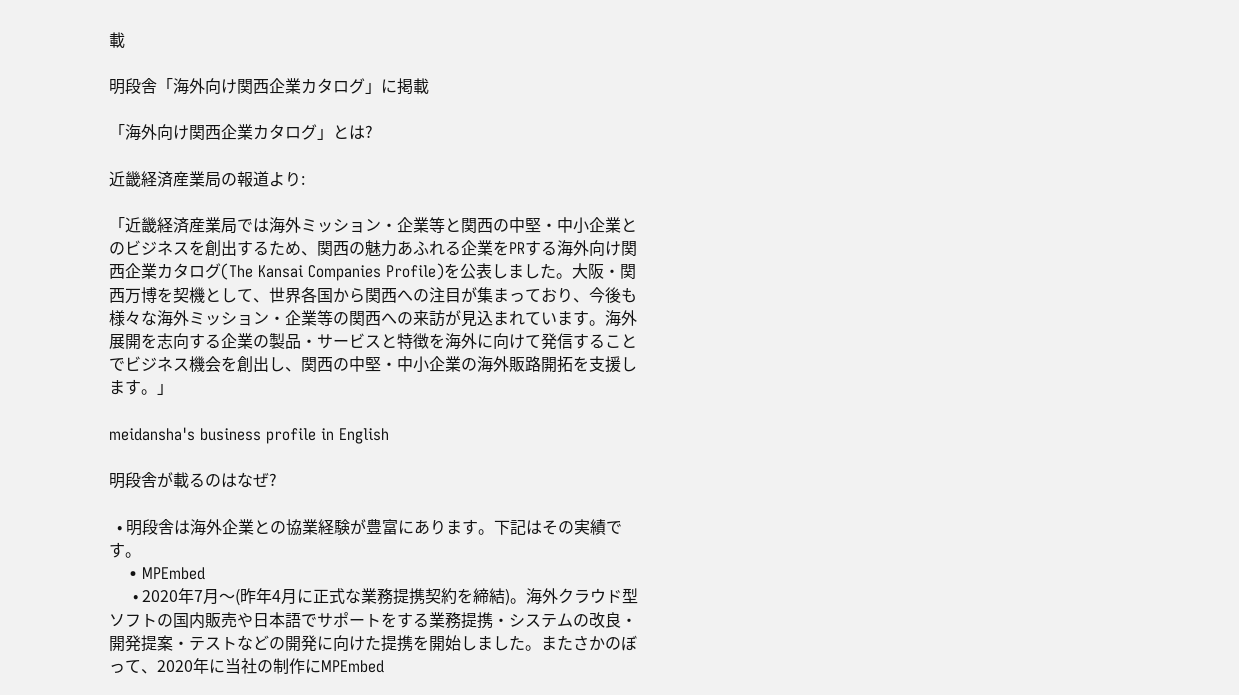載

明段舎「海外向け関西企業カタログ」に掲載

「海外向け関西企業カタログ」とは?

近畿経済産業局の報道より:

「近畿経済産業局では海外ミッション・企業等と関西の中堅・中小企業とのビジネスを創出するため、関西の魅力あふれる企業をPRする海外向け関西企業カタログ(The Kansai Companies Profile)を公表しました。大阪・関西万博を契機として、世界各国から関西への注目が集まっており、今後も様々な海外ミッション・企業等の関西への来訪が見込まれています。海外展開を志向する企業の製品・サービスと特徴を海外に向けて発信することでビジネス機会を創出し、関西の中堅・中小企業の海外販路開拓を支援します。」

meidansha's business profile in English

明段舎が載るのはなぜ?

  • 明段舎は海外企業との協業経験が豊富にあります。下記はその実績です。
    • MPEmbed
      • 2020年7月〜(昨年4月に正式な業務提携契約を締結)。海外クラウド型ソフトの国内販売や日本語でサポートをする業務提携・システムの改良・開発提案・テストなどの開発に向けた提携を開始しました。またさかのぼって、2020年に当社の制作にMPEmbed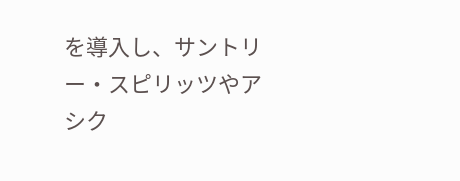を導入し、サントリー・スピリッツやアシク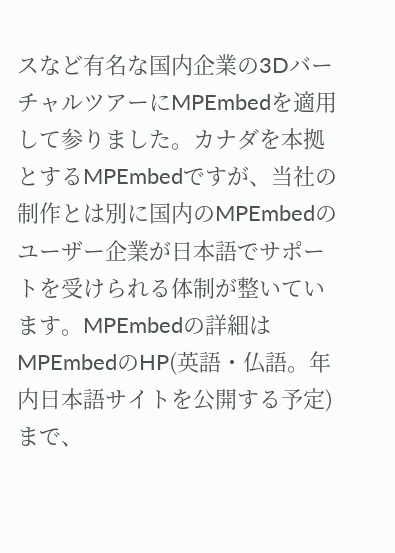スなど有名な国内企業の3DバーチャルツアーにMPEmbedを適用して参りました。カナダを本拠とするMPEmbedですが、当社の制作とは別に国内のMPEmbedのユーザー企業が日本語でサポートを受けられる体制が整いています。MPEmbedの詳細はMPEmbedのHP(英語・仏語。年内日本語サイトを公開する予定)まで、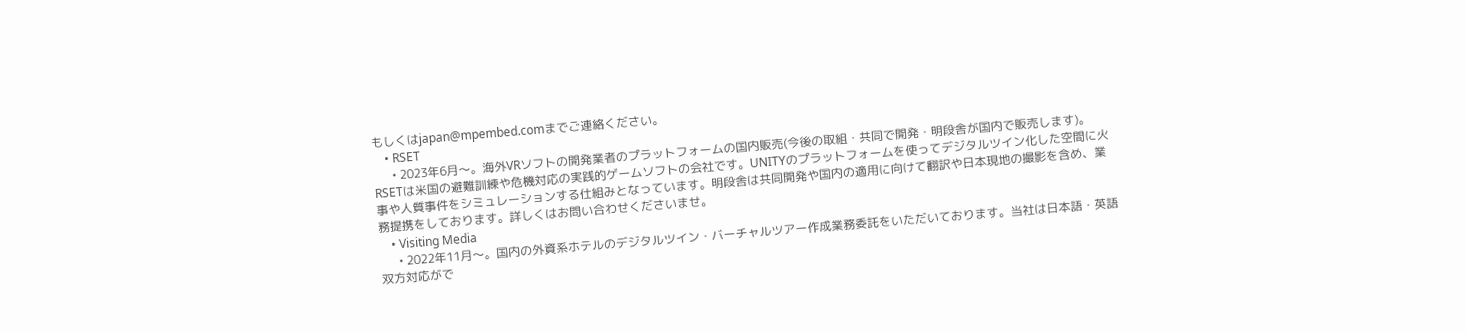もしくはjapan@mpembed.comまでご連絡ください。
    • RSET
      • 2023年6月〜。海外VRソフトの開発業者のプラットフォームの国内販売(今後の取組・共同で開発・明段舎が国内で販売します)。RSETは米国の避難訓練や危機対応の実践的ゲームソフトの会社です。UNITYのプラットフォームを使ってデジタルツイン化した空間に火事や人質事件をシミュレーションする仕組みとなっています。明段舎は共同開発や国内の適用に向けて翻訳や日本現地の撮影を含め、業務提携をしております。詳しくはお問い合わせくださいませ。
    • Visiting Media
      • 2022年11月〜。国内の外資系ホテルのデジタルツイン・バーチャルツアー作成業務委託をいただいております。当社は日本語・英語双方対応がで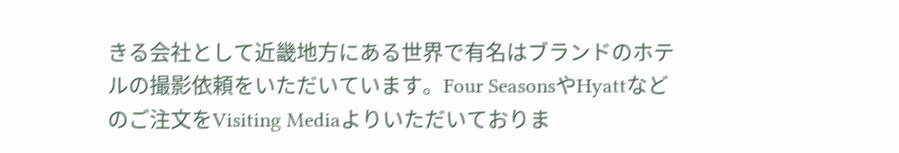きる会社として近畿地方にある世界で有名はブランドのホテルの撮影依頼をいただいています。Four SeasonsやHyattなどのご注文をVisiting Mediaよりいただいておりま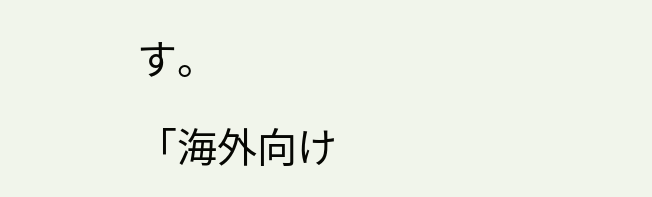す。

「海外向け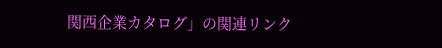関西企業カタログ」の関連リンク